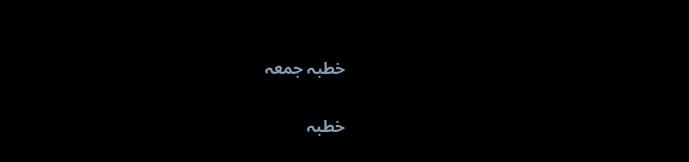خطبہ جمعہ

خطبہ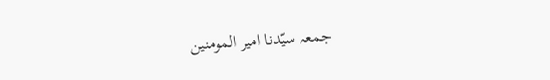جمعہ سیّدنا امیر المومنین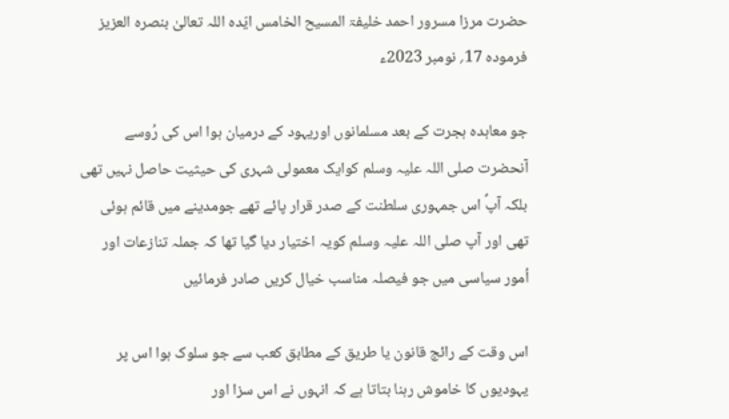حضرت مرزا مسرور احمد خلیفۃ المسیح الخامس ایّدہ اللہ تعالیٰ بنصرہ العزیز فرمودہ 17؍ نومبر 2023ء

جو معاہدہ ہجرت کے بعد مسلمانوں اوریہود کے درمیان ہوا اس کی رُوسے آنحضرت صلی اللہ علیہ وسلم کوایک معمولی شہری کی حیثیت حاصل نہیں تھی بلکہ آپؐ اس جمہوری سلطنت کے صدر قرار پائے تھے جومدینے میں قائم ہوئی تھی اور آپ صلی اللہ علیہ وسلم کویہ اختیار دیا گیا تھا کہ جملہ تنازعات اور اُمور سیاسی میں جو فیصلہ مناسب خیال کریں صادر فرمائیں

اس وقت کے رائج قانون یا طریق کے مطابق کعب سے جو سلوک ہوا اس پر یہودیوں کا خاموش رہنا بتاتا ہے کہ انہوں نے اس سزا اور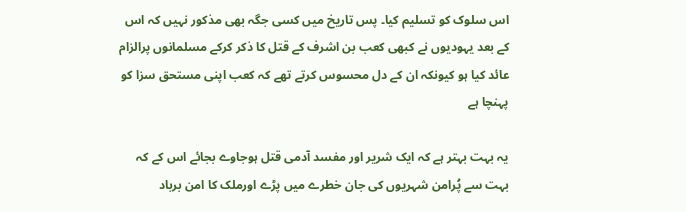اس سلوک کو تسلیم کیا۔ پس تاریخ میں کسی جگہ بھی مذکور نہیں کہ اس کے بعد یہودیوں نے کبھی کعب بن اشرف کے قتل کا ذکر کرکے مسلمانوں پرالزام عائد کیا ہو کیونکہ ان کے دل محسوس کرتے تھے کہ کعب اپنی مستحق سزا کو پہنچا ہے

یہ بہت بہتر ہے کہ ایک شریر اور مفسد آدمی قتل ہوجاوے بجائے اس کے کہ بہت سے پُرامن شہریوں کی جان خطرے میں پڑے اورملک کا امن برباد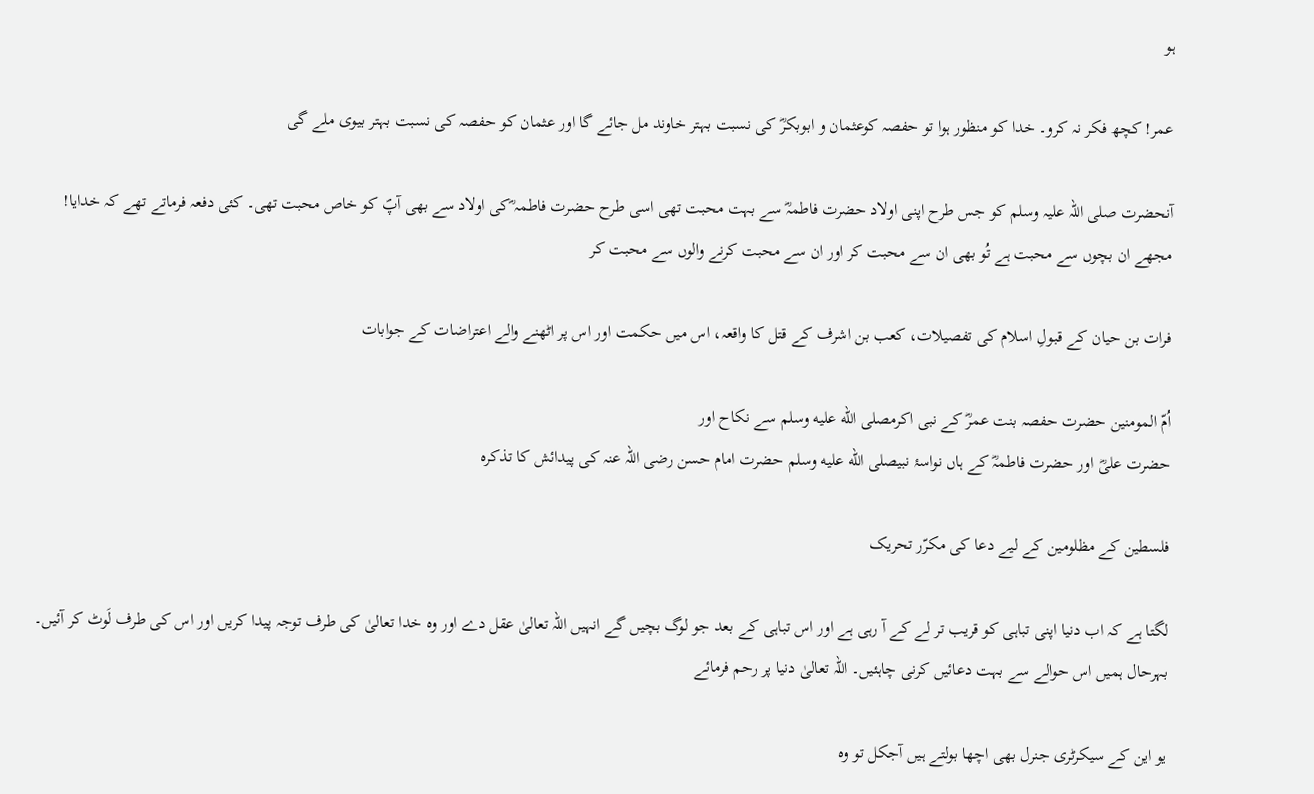ہو

عمر! کچھ فکر نہ کرو۔ خدا کو منظور ہوا تو حفصہ کوعثمان و ابوبکرؓ کی نسبت بہتر خاوند مل جائے گا اور عثمان کو حفصہ کی نسبت بہتر بیوی ملے گی

آنحضرت صلی اللہ علیہ وسلم کو جس طرح اپنی اولاد حضرت فاطمہؓ سے بہت محبت تھی اسی طرح حضرت فاطمہ ؓکی اولاد سے بھی آپؐ کو خاص محبت تھی۔ کئی دفعہ فرماتے تھے کہ خدایا! مجھے ان بچوں سے محبت ہے تُو بھی ان سے محبت کر اور ان سے محبت کرنے والوں سے محبت کر

فرات بن حیان کے قبولِ اسلام کی تفصیلات، کعب بن اشرف کے قتل کا واقعہ، اس میں حکمت اور اس پر اٹھنے والے اعتراضات کے جوابات

اُمّ المومنین حضرت حفصہ بنت عمرؓ کے نبی اکرمصلى الله عليه وسلم سے نکاح اور
حضرت علیؓ اور حضرت فاطمہؓ کے ہاں نواسۂ نبیصلى الله عليه وسلم حضرت امام حسن رضی اللہ عنہ کی پیدائش کا تذکرہ

فلسطین کے مظلومین کے لیے دعا کی مکرّر تحریک

لگتا ہے کہ اب دنیا اپنی تباہی کو قریب تر لے کے آ رہی ہے اور اس تباہی کے بعد جو لوگ بچیں گے انہیں اللہ تعالیٰ عقل دے اور وہ خدا تعالیٰ کی طرف توجہ پیدا کریں اور اس کی طرف لَوٹ کر آئیں۔ بہرحال ہمیں اس حوالے سے بہت دعائیں کرنی چاہئیں۔ اللہ تعالیٰ دنیا پر رحم فرمائے

یو این کے سیکرٹری جنرل بھی اچھا بولتے ہیں آجکل تو وہ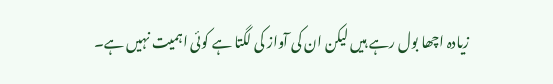زیادہ اچھا بول رہے ہیں لیکن ان کی آواز کی لگتا ہے کوئی اہمیت نہیں ہے۔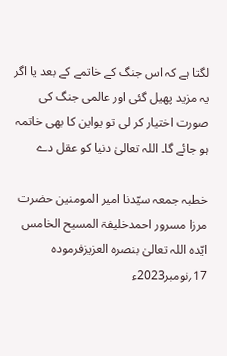لگتا ہے کہ اس جنگ کے خاتمے کے بعد یا اگر یہ مزید پھیل گئی اور عالمی جنگ کی صورت اختیار کر لی تو یواین کا بھی خاتمہ ہو جائے گا۔ اللہ تعالیٰ دنیا کو عقل دے

خطبہ جمعہ سیّدنا امیر المومنین حضرت مرزا مسرور احمدخلیفۃ المسیح الخامس ایّدہ اللہ تعالیٰ بنصرہ العزیزفرمودہ 17؍نومبر2023ء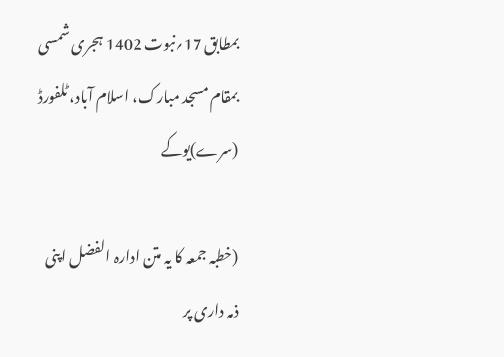بمطابق 17؍نبوت 1402 ہجری شمسی بمقام مسجد مبارک، اسلام آباد، ٹلفورڈ (سرے)یوکے

(خطبہ جمعہ کا یہ متن ادارہ الفضل اپنی ذمہ داری پر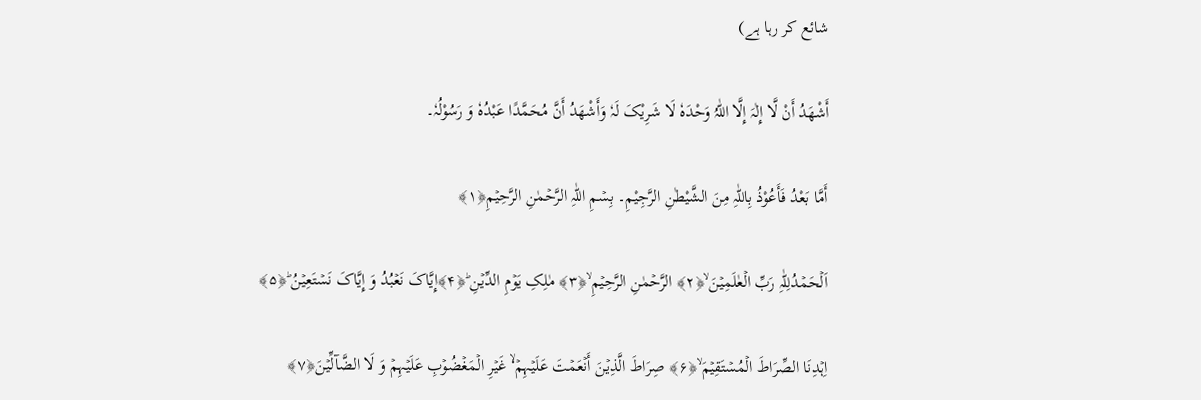شائع کر رہا ہے)

أَشْھَدُ أَنْ لَّا إِلٰہَ إِلَّا اللّٰہُ وَحْدَہٗ لَا شَرِيْکَ لَہٗ وَأَشْھَدُ أَنَّ مُحَمَّدًا عَبْدُہٗ وَ رَسُوْلُہٗ۔

أَمَّا بَعْدُ فَأَعُوْذُ بِاللّٰہِ مِنَ الشَّيْطٰنِ الرَّجِيْمِ۔ بِسۡمِ اللّٰہِ الرَّحۡمٰنِ الرَّحِیۡمِ﴿۱﴾

اَلۡحَمۡدُلِلّٰہِ رَبِّ الۡعٰلَمِیۡنَ ۙ﴿۲﴾ الرَّحۡمٰنِ الرَّحِیۡمِ ۙ﴿۳﴾ مٰلِکِ یَوۡمِ الدِّیۡنِ ؕ﴿۴﴾إِیَّاکَ نَعۡبُدُ وَ إِیَّاکَ نَسۡتَعِیۡنُ ؕ﴿۵﴾

اِہۡدِنَا الصِّرَاطَ الۡمُسۡتَقِیۡمَ ۙ﴿۶﴾ صِرَاطَ الَّذِیۡنَ أَنۡعَمۡتَ عَلَیۡہِمۡ ۬ۙ غَیۡرِ الۡمَغۡضُوۡبِ عَلَیۡہِمۡ وَ لَا الضَّآلِّیۡنَ﴿۷﴾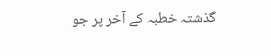گذشتہ خطبہ کے آخر پر جو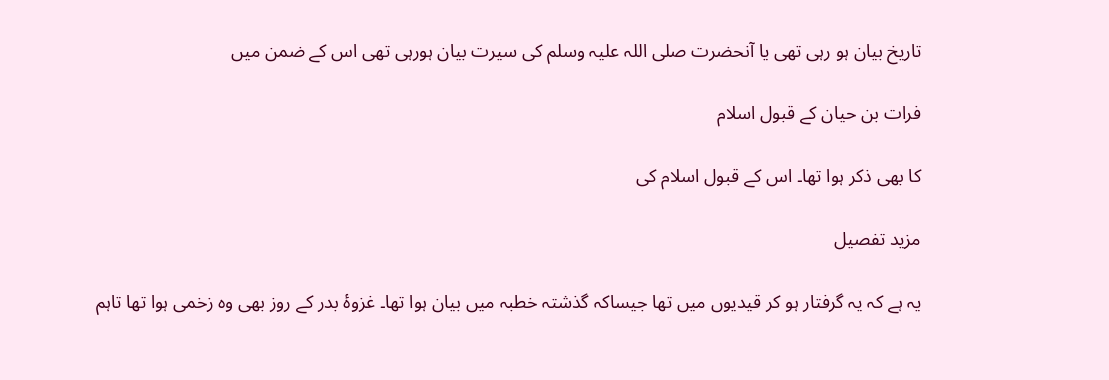تاریخ بیان ہو رہی تھی یا آنحضرت صلی اللہ علیہ وسلم کی سیرت بیان ہورہی تھی اس کے ضمن میں

فرات بن حیان کے قبول اسلام

کا بھی ذکر ہوا تھا۔ اس کے قبول اسلام کی

مزید تفصیل

یہ ہے کہ یہ گرفتار ہو کر قیدیوں میں تھا جیساکہ گذشتہ خطبہ میں بیان ہوا تھا۔ غزوۂ بدر کے روز بھی وہ زخمی ہوا تھا تاہم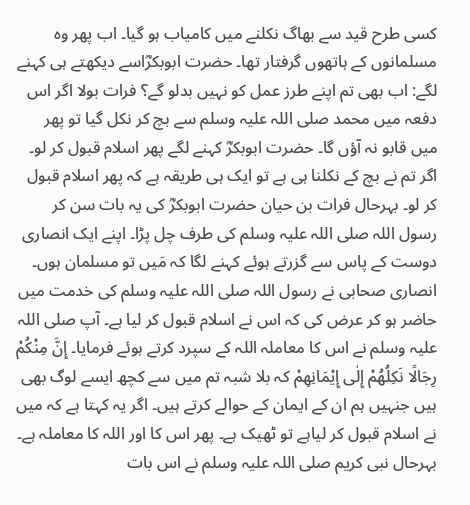کسی طرح قید سے بھاگ نکلنے میں کامیاب ہو گیا۔ اب پھر وہ مسلمانوں کے ہاتھوں گرفتار تھا۔ حضرت ابوبکرؓاسے دیکھتے ہی کہنے لگے: اب بھی تم اپنے طرز عمل کو نہیں بدلو گے؟ فرات بولا اگر اس دفعہ میں محمد صلی اللہ علیہ وسلم سے بچ کر نکل گیا تو پھر میں قابو نہ آؤں گا۔ حضرت ابوبکرؓ کہنے لگے پھر اسلام قبول کر لو۔ اگر تم نے بچ کے نکلنا ہی ہے تو ایک ہی طریقہ ہے کہ پھر اسلام قبول کر لو۔ بہرحال فرات بن حیان حضرت ابوبکرؓ کی یہ بات سن کر رسول اللہ صلی اللہ علیہ وسلم کی طرف چل پڑا۔ اپنے ایک انصاری دوست کے پاس سے گزرتے ہوئے کہنے لگا کہ مَیں تو مسلمان ہوں۔ انصاری صحابی نے رسول اللہ صلی اللہ علیہ وسلم کی خدمت میں حاضر ہو کر عرض کی کہ اس نے اسلام قبول کر لیا ہے۔ آپ صلی اللہ علیہ وسلم نے اس کا معاملہ اللہ کے سپرد کرتے ہوئے فرمایا۔ إِنَّ مِنْكُمْ رِجَالًا نَكِلُهُمْ إِلٰى إِيْمَانِهِمْ کہ بلا شبہ تم میں سے کچھ ایسے لوگ بھی ہیں جنہیں ہم ان کے ایمان کے حوالے کرتے ہیں۔ اگر یہ کہتا ہے کہ میں نے اسلام قبول کر لیاہے تو ٹھیک ہے۔ پھر اس کا اور اللہ کا معاملہ ہے۔ بہرحال نبی کریم صلی اللہ علیہ وسلم نے اس بات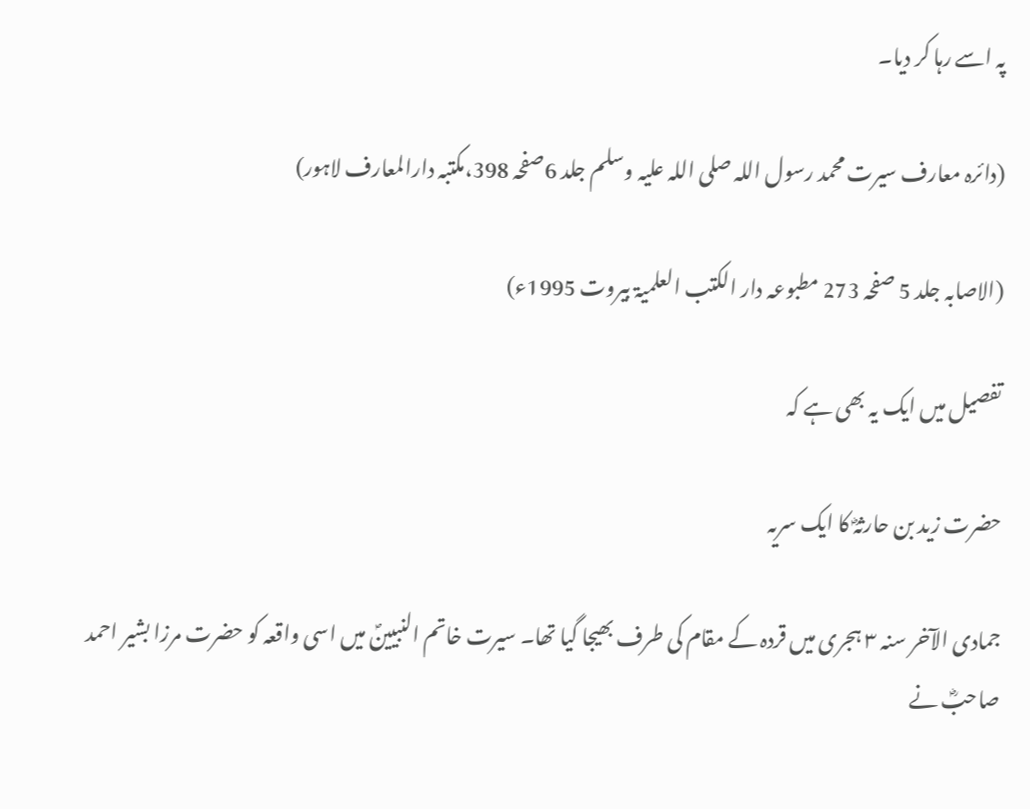پہ اسے رہا کر دیا۔

(دائرہ معارف سیرت محمد رسول اللہ صلی اللہ علیہ وسلم جلد 6صفحہ 398،مکتبہ دارالمعارف لاہور)

(الاصابہ جلد 5 صفحہ 273 مطبوعہ دار الکتب العلمیۃ بیروت 1995ء)

تفصیل میں ایک یہ بھی ہے کہ

حضرت زید بن حارثہؓ کا ایک سریہ

جمادی الآخر سنہ ۳ ہجری میں قردہ کے مقام کی طرف بھیجا گیا تھا۔ سیرت خاتم النبیینؐ میں اسی واقعہ کو حضرت مرزا بشیر احمد صاحبؓ نے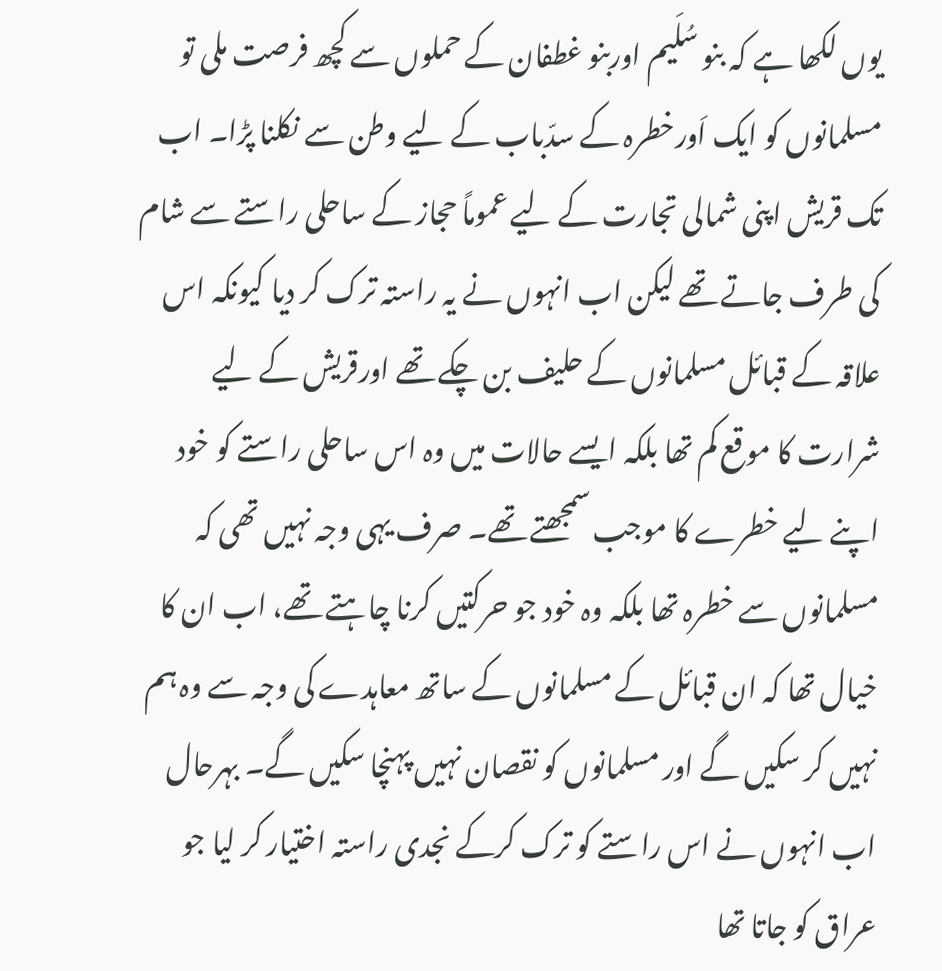یوں لکھا ہے کہ بنو سُلَیم اوربنو غطفان کے حملوں سے کچھ فرصت ملی تو مسلمانوں کو ایک اَورخطرہ کے سدّباب کے لیے وطن سے نکلنا پڑا۔ اب تک قریش اپنی شمالی تجارت کے لیے عموماً حجاز کے ساحلی راستے سے شام کی طرف جاتے تھے لیکن اب انہوں نے یہ راستہ ترک کر دیا کیونکہ اس علاقہ کے قبائل مسلمانوں کے حلیف بن چکے تھے اورقریش کے لیے شرارت کا موقع کم تھا بلکہ ایسے حالات میں وہ اس ساحلی راستے کو خود اپنے لیے خطرے کا موجب سمجھتے تھے۔ صرف یہی وجہ نہیں تھی کہ مسلمانوں سے خطرہ تھا بلکہ وہ خود جو حرکتیں کرنا چاہتے تھے، اب ان کا خیال تھا کہ ان قبائل کے مسلمانوں کے ساتھ معاہدے کی وجہ سے وہ ہم نہیں کر سکیں گے اور مسلمانوں کو نقصان نہیں پہنچا سکیں گے۔ بہرحال اب انہوں نے اس راستے کو ترک کرکے نجدی راستہ اختیار کر لیا جو عراق کو جاتا تھا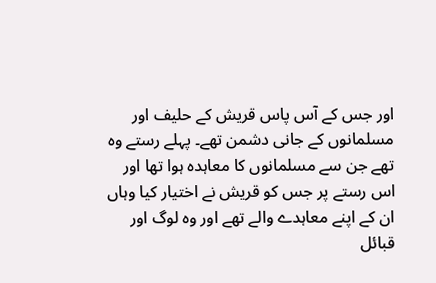اور جس کے آس پاس قریش کے حلیف اور مسلمانوں کے جانی دشمن تھے۔ پہلے رستے وہ تھے جن سے مسلمانوں کا معاہدہ ہوا تھا اور اس رستے پر جس کو قریش نے اختیار کیا وہاں ان کے اپنے معاہدے والے تھے اور وہ لوگ اور قبائل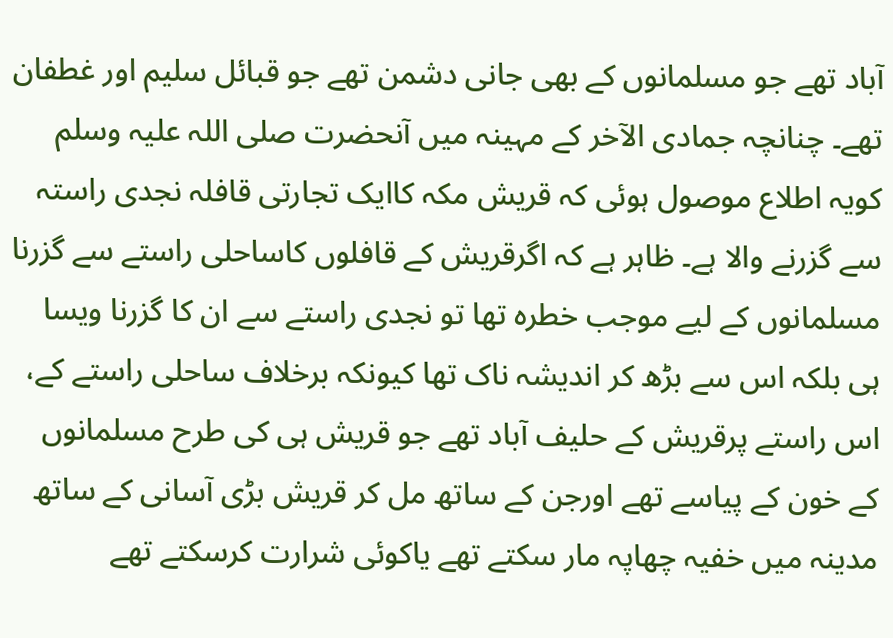آباد تھے جو مسلمانوں کے بھی جانی دشمن تھے جو قبائل سلیم اور غطفان تھے۔ چنانچہ جمادی الآخر کے مہینہ میں آنحضرت صلی اللہ علیہ وسلم کویہ اطلاع موصول ہوئی کہ قریش مکہ کاایک تجارتی قافلہ نجدی راستہ سے گزرنے والا ہے۔ ظاہر ہے کہ اگرقریش کے قافلوں کاساحلی راستے سے گزرنا مسلمانوں کے لیے موجب خطرہ تھا تو نجدی راستے سے ان کا گزرنا ویسا ہی بلکہ اس سے بڑھ کر اندیشہ ناک تھا کیونکہ برخلاف ساحلی راستے کے، اس راستے پرقریش کے حلیف آباد تھے جو قریش ہی کی طرح مسلمانوں کے خون کے پیاسے تھے اورجن کے ساتھ مل کر قریش بڑی آسانی کے ساتھ مدینہ میں خفیہ چھاپہ مار سکتے تھے یاکوئی شرارت کرسکتے تھے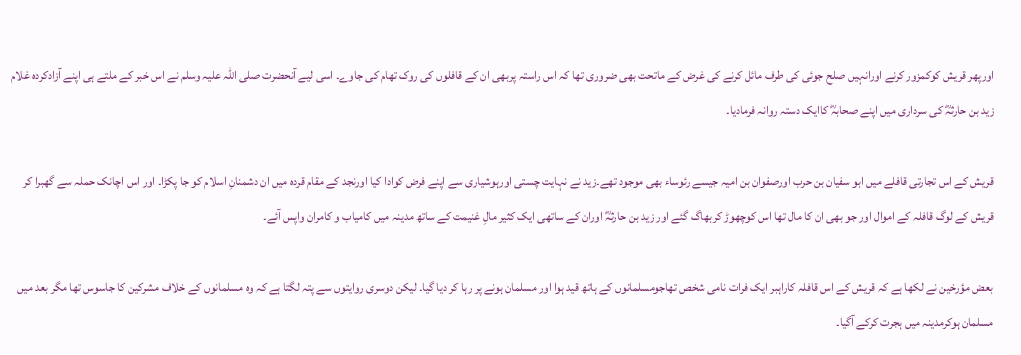اورپھر قریش کوکمزور کرنے اورانہیں صلح جوئی کی طرف مائل کرنے کی غرض کے ماتحت بھی ضروری تھا کہ اس راستہ پربھی ان کے قافلوں کی روک تھام کی جاوے۔ اسی لیے آنحضرت صلی اللہ علیہ وسلم نے اس خبر کے ملتے ہی اپنے آزادکردہ غلام زید بن حارثہؓ کی سرداری میں اپنے صحابہؓ کاایک دستہ روانہ فرمادیا۔

قریش کے اس تجارتی قافلے میں ابو سفیان بن حرب اورصفوان بن امیہ جیسے رئوساء بھی موجود تھے۔زید نے نہایت چستی اورہوشیاری سے اپنے فرض کوادا کیا اورنجد کے مقام قردہ میں ان دشمنانِ اسلام کو جا پکڑا۔ اور اس اچانک حملہ سے گھبرا کر قریش کے لوگ قافلہ کے اموال اور جو بھی ان کا مال تھا اس کوچھوڑ کربھاگ گئے اور زید بن حارثہؓ اوران کے ساتھی ایک کثیر مالِ غنیمت کے ساتھ مدینہ میں کامیاب و کامران واپس آئے۔

بعض مؤرخین نے لکھا ہے کہ قریش کے اس قافلہ کاراہبر ایک فرات نامی شخص تھاجومسلمانوں کے ہاتھ قید ہوا اور مسلمان ہونے پر رہا کر دیا گیا۔ لیکن دوسری روایتوں سے پتہ لگتا ہے کہ وہ مسلمانوں کے خلاف مشرکین کا جاسوس تھا مگر بعد میں مسلمان ہوکرمدینہ میں ہجرت کرکے آگیا۔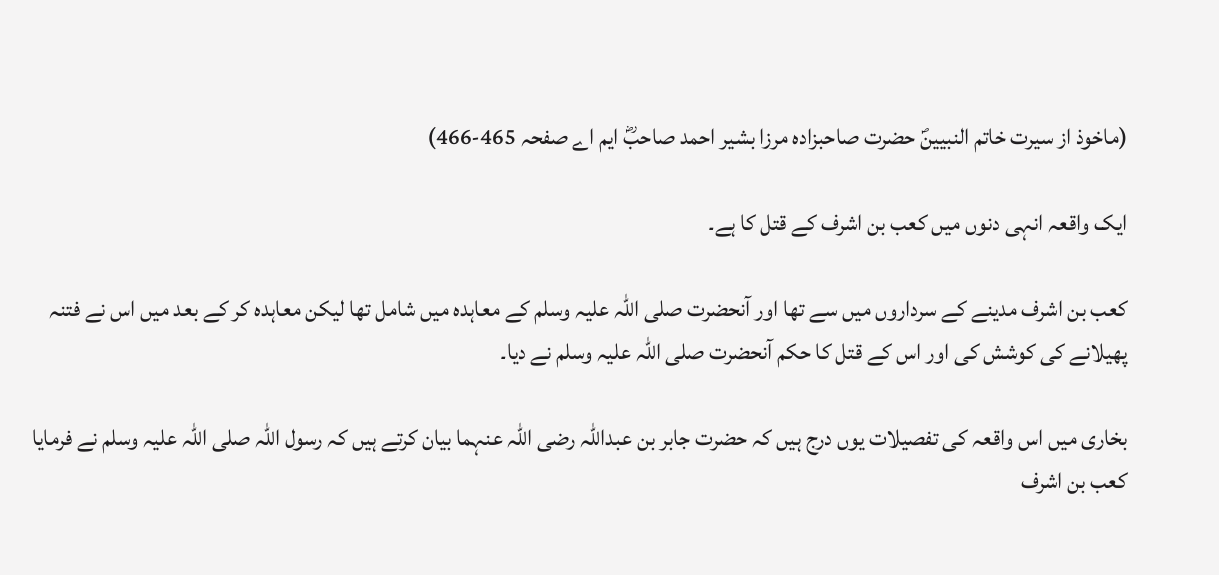(ماخوذ از سیرت خاتم النبیینؐ حضرت صاحبزادہ مرزا بشیر احمد صاحبؓ ایم اے صفحہ 465-466)

ایک واقعہ انہی دنوں میں کعب بن اشرف کے قتل کا ہے۔

کعب بن اشرف مدینے کے سرداروں میں سے تھا اور آنحضرت صلی اللہ علیہ وسلم کے معاہدہ میں شامل تھا لیکن معاہدہ کر کے بعد میں اس نے فتنہ پھیلانے کی کوشش کی اور اس کے قتل کا حکم آنحضرت صلی اللہ علیہ وسلم نے دیا۔

بخاری میں اس واقعہ کی تفصیلات یوں درج ہیں کہ حضرت جابر بن عبداللہ رضی اللہ عنہما بیان کرتے ہیں کہ رسول اللہ صلی اللہ علیہ وسلم نے فرمایا کعب بن اشرف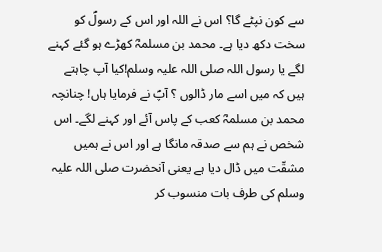سے کون نپٹے گا؟ اس نے اللہ اور اس کے رسولؐ کو سخت دکھ دیا ہے۔ محمد بن مسلمہؓ کھڑے ہو گئے کہنے لگے یا رسول اللہ صلی اللہ علیہ وسلم!کیا آپ چاہتے ہیں کہ میں اسے مار ڈالوں ؟ آپؐ نے فرمایا ہاں! چنانچہ محمد بن مسلمہؓ کعب کے پاس آئے اور کہنے لگے۔ اس شخص نے ہم سے صدقہ مانگا ہے اور اس نے ہمیں مشقّت میں ڈال دیا ہے یعنی آنحضرت صلی اللہ علیہ وسلم کی طرف بات منسوب کر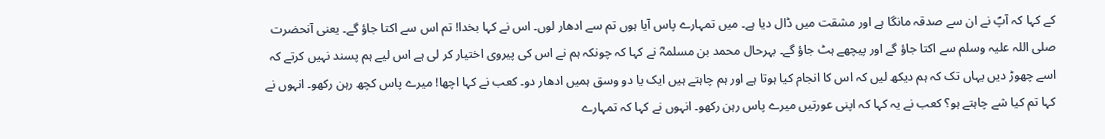کے کہا کہ آپؐ نے ان سے صدقہ مانگا ہے اور مشقت میں ڈال دیا ہے۔ میں تمہارے پاس آیا ہوں تم سے ادھار لوں۔ اس نے کہا بخدا! تم اس سے اکتا جاؤ گے۔ یعنی آنحضرت صلی اللہ علیہ وسلم سے اکتا جاؤ گے اور پیچھے ہٹ جاؤ گے۔ بہرحال محمد بن مسلمہؓ نے کہا کہ چونکہ ہم نے اس کی پیروی اختیار کر لی ہے اس لیے ہم پسند نہیں کرتے کہ اسے چھوڑ دیں یہاں تک کہ ہم دیکھ لیں کہ اس کا انجام کیا ہوتا ہے اور ہم چاہتے ہیں ایک یا دو وسق ہمیں ادھار دو۔ کعب نے کہا اچھا! میرے پاس کچھ رہن رکھو۔ انہوں نے کہا تم کیا شے چاہتے ہو؟ کعب نے یہ کہا کہ اپنی عورتیں میرے پاس رہن رکھو۔ انہوں نے کہا کہ تمہارے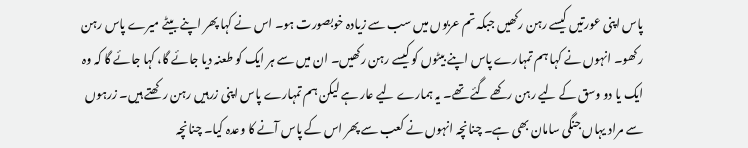پاس اپنی عورتیں کیسے رہن رکھیں جبکہ تم عربوں میں سب سے زیادہ خوبصورت ہو۔ اس نے کہا پھر اپنے بیٹے میرے پاس رہن رکھو۔ انہوں نے کہا ہم تمہارے پاس اپنے بیٹوں کو کیسے رہن رکھیں۔ ان میں سے ہر ایک کو طعنہ دیا جائے گا، کہا جائے گا کہ وہ ایک یا دو وسق کے لیے رہن رکھے گئے تھے۔ یہ ہمارے لیے عار ہے لیکن ہم تمہارے پاس اپنی زرہیں رہن رکھتے ہیں۔ زرہوں سے مراد یہاں جنگی سامان بھی ہے۔ چنانچہ انہوں نے کعب سے پھر اس کے پاس آنے کا وعدہ کیا۔ چنانچہ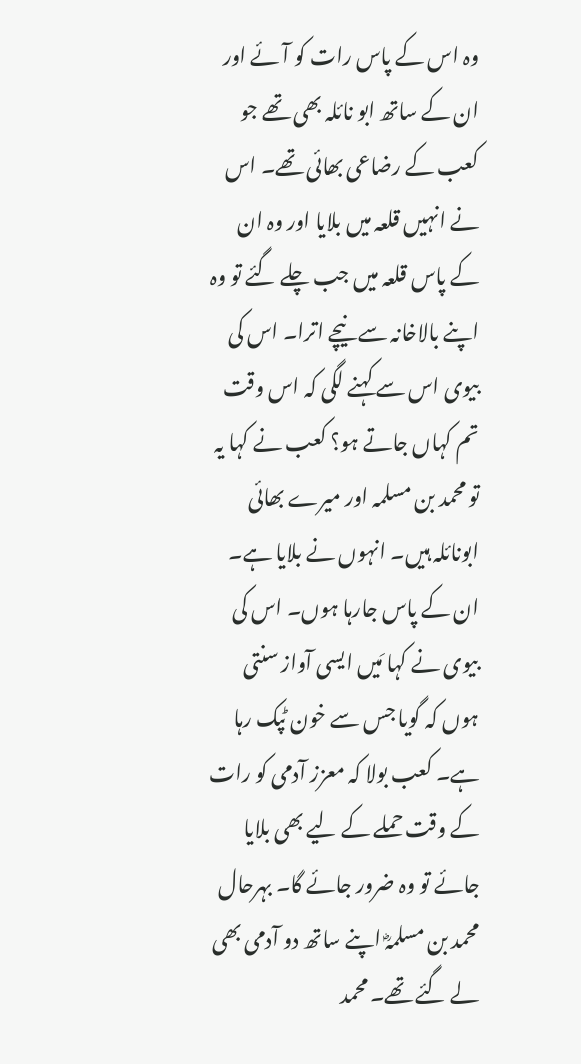وہ اس کے پاس رات کو آئے اور ان کے ساتھ ابو نائلہ بھی تھے جو کعب کے رضاعی بھائی تھے۔ اس نے انہیں قلعہ میں بلایا اور وہ ان کے پاس قلعہ میں جب چلے گئے تو وہ اپنے بالاخانہ سے نیچے اترا۔ اس کی بیوی اس سے کہنے لگی کہ اس وقت تم کہاں جاتے ہو؟ کعب نے کہا یہ تو محمد بن مسلمہ اور میرے بھائی ابونائلہ ہیں۔ انہوں نے بلایا ہے۔ ان کے پاس جارہا ہوں۔ اس کی بیوی نے کہا مَیں ایسی آواز سنتی ہوں کہ گویا جس سے خون ٹپک رہا ہے۔ کعب بولا کہ معزز آدمی کو رات کے وقت حملے کے لیے بھی بلایا جائے تو وہ ضرور جائے گا۔ بہرحال محمد بن مسلمہؓ اپنے ساتھ دو آدمی بھی لے گئے تھے۔ محمد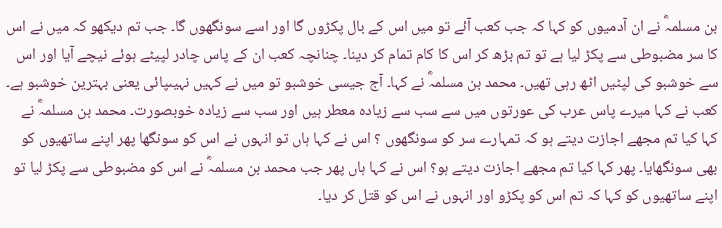بن مسلمہؓ نے ان آدمیوں کو کہا کہ جب کعب آئے تو میں اس کے بال پکڑوں گا اور اسے سونگھوں گا۔ جب تم دیکھو کہ میں نے اس کا سر مضبوطی سے پکڑ لیا ہے تو تم بڑھ کر اس کا کام تمام کر دینا۔ چنانچہ کعب ان کے پاس چادر لپیٹے ہوئے نیچے آیا اور اس سے خوشبو کی لپٹیں اٹھ رہی تھیں۔ محمد بن مسلمہؓ نے کہا۔ آج جیسی خوشبو تو میں نے کہیں نہیںپائی یعنی بہترین خوشبو ہے۔ کعب نے کہا میرے پاس عرب کی عورتوں میں سے سب سے زیادہ معطر ہیں اور سب سے زیادہ خوبصورت۔ محمد بن مسلمہؓ نے کہا کیا تم مجھے اجازت دیتے ہو کہ تمہارے سر کو سونگھوں ؟ اس نے کہا ہاں تو انہوں نے اس کو سونگھا پھر اپنے ساتھیوں کو بھی سونگھایا۔ پھر کہا کیا تم مجھے اجازت دیتے ہو؟ اس نے کہا ہاں پھر جب محمد بن مسلمہؓ نے اس کو مضبوطی سے پکڑ لیا تو اپنے ساتھیوں کو کہا کہ تم اس کو پکڑو اور انہوں نے اس کو قتل کر دیا۔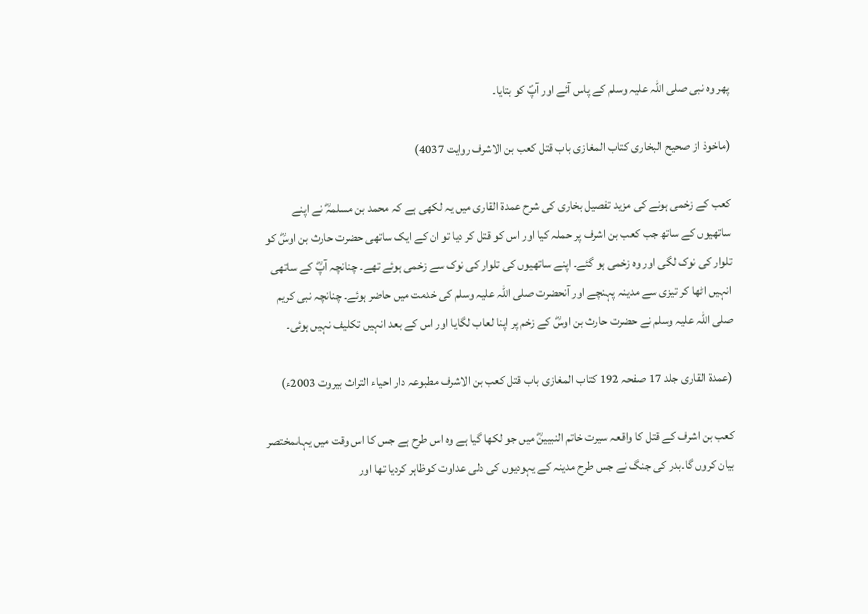پھر وہ نبی صلی اللہ علیہ وسلم کے پاس آئے اور آپؐ کو بتایا۔

(ماخوذ از صحیح البخاری کتاب المغازی باب قتل کعب بن الاشرف روایت 4037)

کعب کے زخمی ہونے کی مزید تفصیل بخاری کی شرح عمدة القاری میں یہ لکھی ہے کہ محمد بن مسلمہؓ نے اپنے ساتھیوں کے ساتھ جب کعب بن اشرف پر حملہ کیا اور اس کو قتل کر دیا تو ان کے ایک ساتھی حضرت حارث بن اوسؓ کو تلوار کی نوک لگی اور وہ زخمی ہو گئے۔ اپنے ساتھیوں کی تلوار کی نوک سے زخمی ہوئے تھے۔ چنانچہ آپؓ کے ساتھی انہیں اٹھا کر تیزی سے مدینہ پہنچے اور آنحضرت صلی اللہ علیہ وسلم کی خدمت میں حاضر ہوئے۔ چنانچہ نبی کریم صلی اللہ علیہ وسلم نے حضرت حارث بن اوسؓ کے زخم پر اپنا لعاب لگایا اور اس کے بعد انہیں تکلیف نہیں ہوئی۔

(عمدۃ القاری جلد 17 صفحہ 192 کتاب المغازی باب قتل کعب بن الاشرف مطبوعہ دار احیاء التراث بیروت 2003ء)

کعب بن اشرف کے قتل کا واقعہ سیرت خاتم النبیینؓ میں جو لکھا گیا ہے وہ اس طرح ہے جس کا اس وقت میں یہاںمختصر بیان کروں گا۔بدر کی جنگ نے جس طرح مدینہ کے یہودیوں کی دلی عداوت کوظاہر کردیا تھا اور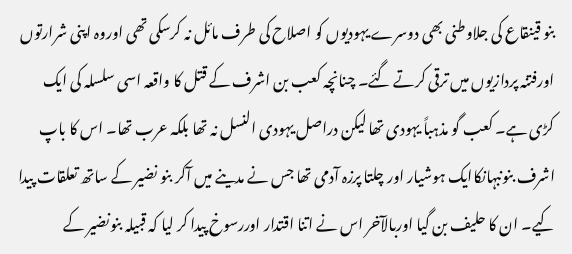بنو قینقاع کی جلاوطنی بھی دوسرے یہودیوں کو اصلاح کی طرف مائل نہ کرسکی تھی اوروہ اپنی شرارتوں اورفتنہ پردازیوں میں ترقی کرتے گئے۔ چنانچہ کعب بن اشرف کے قتل کا واقعہ اسی سلسلہ کی ایک کڑی ہے۔ کعب گو مذہباً یہودی تھا لیکن دراصل یہودی النسل نہ تھا بلکہ عرب تھا۔ اس کا باپ اشرف بنونبہانکاایک ہوشیار اور چلتا پرزہ آدمی تھا جس نے مدینے میں آکر بنو نضیر کے ساتھ تعلقات پیدا کیے۔ ان کا حلیف بن گیا اوربالآخر اس نے اتنا اقتدار اوررسوخ پیدا کر لیا کہ قبیلہ بنونضیر کے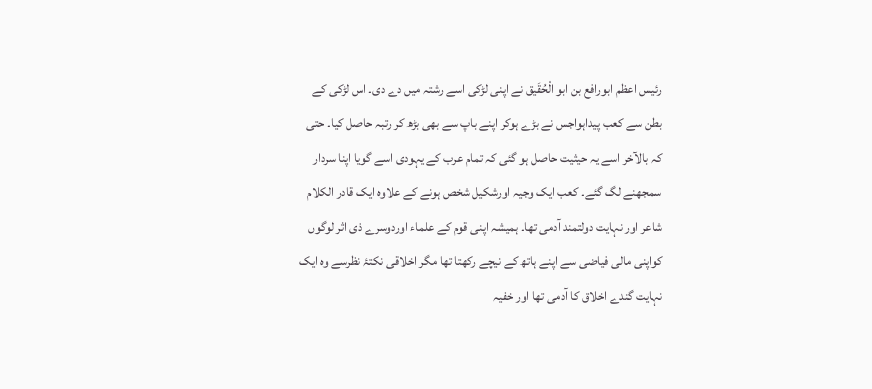رئیس اعظم ابورافع بن ابو الْحُقَیق نے اپنی لڑکی اسے رشتہ میں دے دی۔ اس لڑکی کے بطن سے کعب پیداہواجس نے بڑے ہوکر اپنے باپ سے بھی بڑھ کر رتبہ حاصل کیا۔ حتی کہ بالآخر اسے یہ حیثیت حاصل ہو گئی کہ تمام عرب کے یہودی اسے گویا اپنا سردار سمجھنے لگ گئے۔ کعب ایک وجیہ اورشکیل شخص ہونے کے علاوہ ایک قادر الکلام شاعر اور نہایت دولتمند آدمی تھا۔ ہمیشہ اپنی قوم کے علماء اوردوسرے ذی اثر لوگوں کواپنی مالی فیاضی سے اپنے ہاتھ کے نیچے رکھتا تھا مگر اخلاقی نکتۂ نظرسے وہ ایک نہایت گندے اخلاق کا آدمی تھا اور خفیہ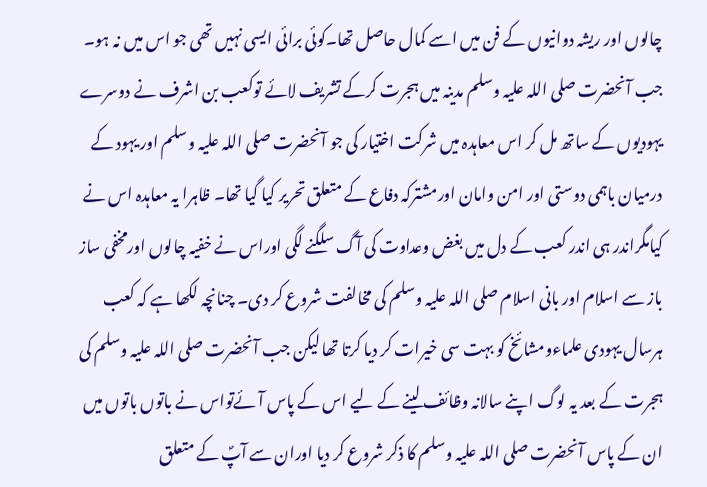چالوں اور ریشہ دوانیوں کے فن میں اسے کمال حاصل تھا۔کوئی برائی ایسی نہیں تھی جو اس میں نہ ہو۔ جب آنحضرت صلی اللہ علیہ وسلم مدینہ میں ہجرت کرکے تشریف لائے توکعب بن اشرف نے دوسرے یہودیوں کے ساتھ مل کر اس معاہدہ میں شرکت اختیار کی جو آنحضرت صلی اللہ علیہ وسلم اور یہود کے درمیان باہمی دوستی اور امن وامان اورمشترکہ دفاع کے متعلق تحریر کیا گیا تھا۔ ظاہرا یہ معاہدہ اس نے کیامگراندر ہی اندر کعب کے دل میں بغض وعداوت کی آگ سلگنے لگی اوراس نے خفیہ چالوں اورمخفی ساز باز سے اسلام اور بانی اسلام صلی اللہ علیہ وسلم کی مخالفت شروع کر دی۔ چنانچہ لکھا ہے کہ کعب ہرسال یہودی علماءومشائخ کو بہت سی خیرات کر دیا کرتا تھا لیکن جب آنحضرت صلی اللہ علیہ وسلم کی ہجرت کے بعد یہ لوگ اپنے سالانہ وظائف لینے کے لیے اس کے پاس آئےتواس نے باتوں باتوں میں ان کے پاس آنحضرت صلی اللہ علیہ وسلم کا ذکر شروع کر دیا اوران سے آپؐ کے متعلق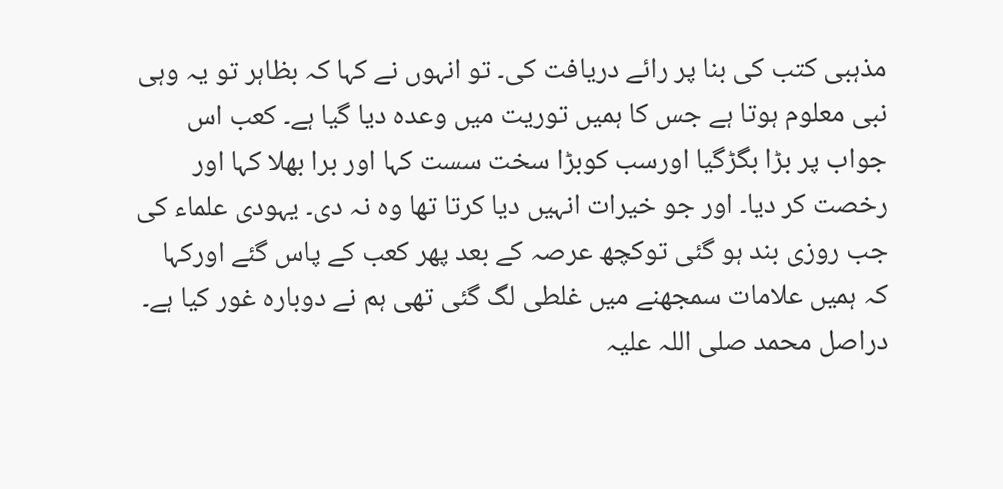مذہبی کتب کی بنا پر رائے دریافت کی۔ تو انہوں نے کہا کہ بظاہر تو یہ وہی نبی معلوم ہوتا ہے جس کا ہمیں توریت میں وعدہ دیا گیا ہے۔ کعب اس جواب پر بڑا بگڑگیا اورسب کوبڑا سخت سست کہا اور برا بھلا کہا اور رخصت کر دیا۔ اور جو خیرات انہیں دیا کرتا تھا وہ نہ دی۔ یہودی علماء کی جب روزی بند ہو گئی توکچھ عرصہ کے بعد پھر کعب کے پاس گئے اورکہا کہ ہمیں علامات سمجھنے میں غلطی لگ گئی تھی ہم نے دوبارہ غور کیا ہے۔ دراصل محمد صلی اللہ علیہ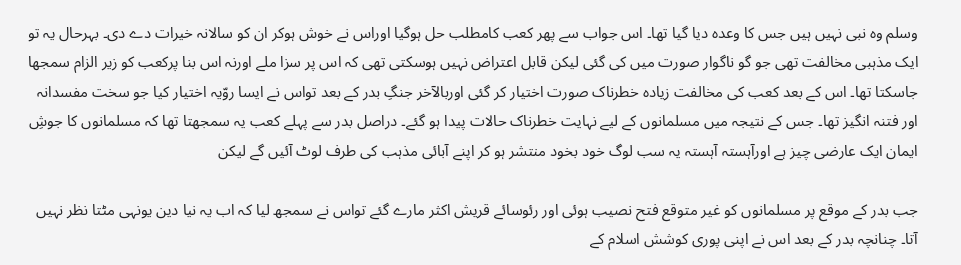وسلم وہ نبی نہیں ہیں جس کا وعدہ دیا گیا تھا۔ اس جواب سے پھر کعب کامطلب حل ہوگیا اوراس نے خوش ہوکر ان کو سالانہ خیرات دے دی۔ بہرحال یہ تو ایک مذہبی مخالفت تھی جو گو ناگوار صورت میں کی گئی لیکن قابل اعتراض نہیں ہوسکتی تھی کہ اس پر سزا ملے اورنہ اس بنا پرکعب کو زیر الزام سمجھا جاسکتا تھا۔ اس کے بعد کعب کی مخالفت زیادہ خطرناک صورت اختیار کر گئی اوربالآخر جنگِ بدر کے بعد تواس نے ایسا روّیہ اختیار کیا جو سخت مفسدانہ اور فتنہ انگیز تھا۔ جس کے نتیجہ میں مسلمانوں کے لیے نہایت خطرناک حالات پیدا ہو گئے۔ دراصل بدر سے پہلے کعب یہ سمجھتا تھا کہ مسلمانوں کا جوشِ ایمان ایک عارضی چیز ہے اورآہستہ آہستہ یہ سب لوگ خود بخود منتشر ہو کر اپنے آبائی مذہب کی طرف لوٹ آئیں گے لیکن

جب بدر کے موقع پر مسلمانوں کو غیر متوقع فتح نصیب ہوئی اور رئوسائے قریش اکثر مارے گئے تواس نے سمجھ لیا کہ اب یہ نیا دین یونہی مٹتا نظر نہیں آتا۔ چنانچہ بدر کے بعد اس نے اپنی پوری کوشش اسلام کے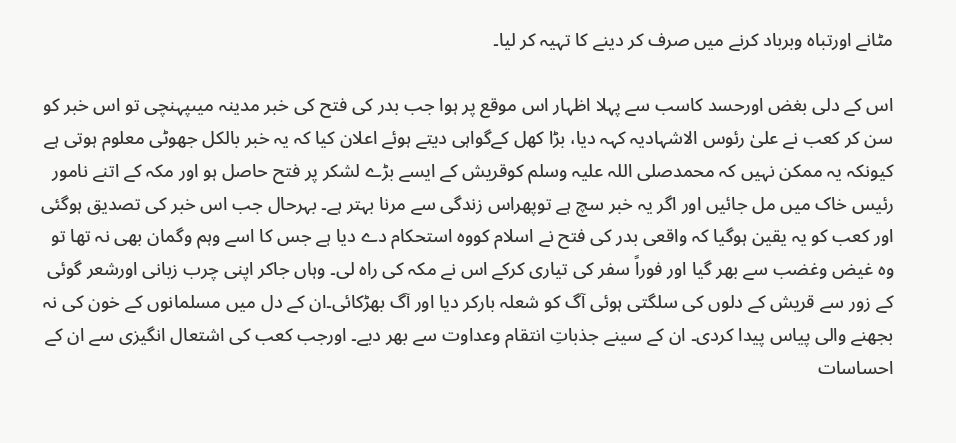مٹانے اورتباہ وبرباد کرنے میں صرف کر دینے کا تہیہ کر لیا۔

اس کے دلی بغض اورحسد کاسب سے پہلا اظہار اس موقع پر ہوا جب بدر کی فتح کی خبر مدینہ میںپہنچی تو اس خبر کو سن کر کعب نے علیٰ رئوس الاشہادیہ کہہ دیا، بڑا کھل کےگواہی دیتے ہوئے اعلان کیا کہ یہ خبر بالکل جھوٹی معلوم ہوتی ہے کیونکہ یہ ممکن نہیں کہ محمدصلی اللہ علیہ وسلم کوقریش کے ایسے بڑے لشکر پر فتح حاصل ہو اور مکہ کے اتنے نامور رئیس خاک میں مل جائیں اور اگر یہ خبر سچ ہے توپھراس زندگی سے مرنا بہتر ہے۔ بہرحال جب اس خبر کی تصدیق ہوگئی اور کعب کو یہ یقین ہوگیا کہ واقعی بدر کی فتح نے اسلام کووہ استحکام دے دیا ہے جس کا اسے وہم وگمان بھی نہ تھا تو وہ غیض وغضب سے بھر گیا اور فوراً سفر کی تیاری کرکے اس نے مکہ کی راہ لی۔ وہاں جاکر اپنی چرب زبانی اورشعر گوئی کے زور سے قریش کے دلوں کی سلگتی ہوئی آگ کو شعلہ بارکر دیا اور آگ بھڑکائی۔ان کے دل میں مسلمانوں کے خون کی نہ بجھنے والی پیاس پیدا کردی۔ ان کے سینے جذباتِ انتقام وعداوت سے بھر دیے۔ اورجب کعب کی اشتعال انگیزی سے ان کے احساسات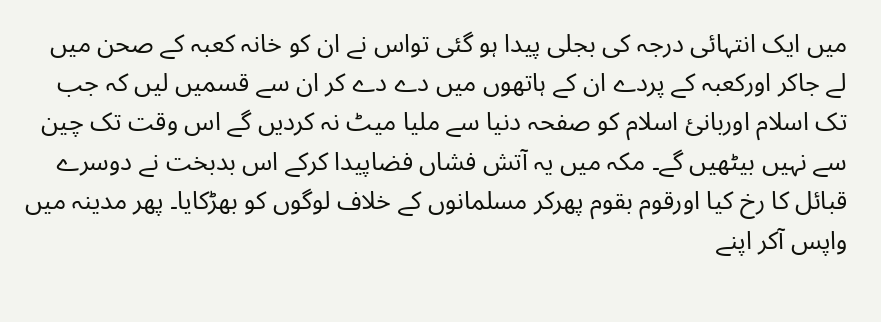میں ایک انتہائی درجہ کی بجلی پیدا ہو گئی تواس نے ان کو خانہ کعبہ کے صحن میں لے جاکر اورکعبہ کے پردے ان کے ہاتھوں میں دے دے کر ان سے قسمیں لیں کہ جب تک اسلام اوربانیٔ اسلام کو صفحہ دنیا سے ملیا میٹ نہ کردیں گے اس وقت تک چین سے نہیں بیٹھیں گے۔ مکہ میں یہ آتش فشاں فضاپیدا کرکے اس بدبخت نے دوسرے قبائل کا رخ کیا اورقوم بقوم پھرکر مسلمانوں کے خلاف لوگوں کو بھڑکایا۔ پھر مدینہ میں واپس آکر اپنے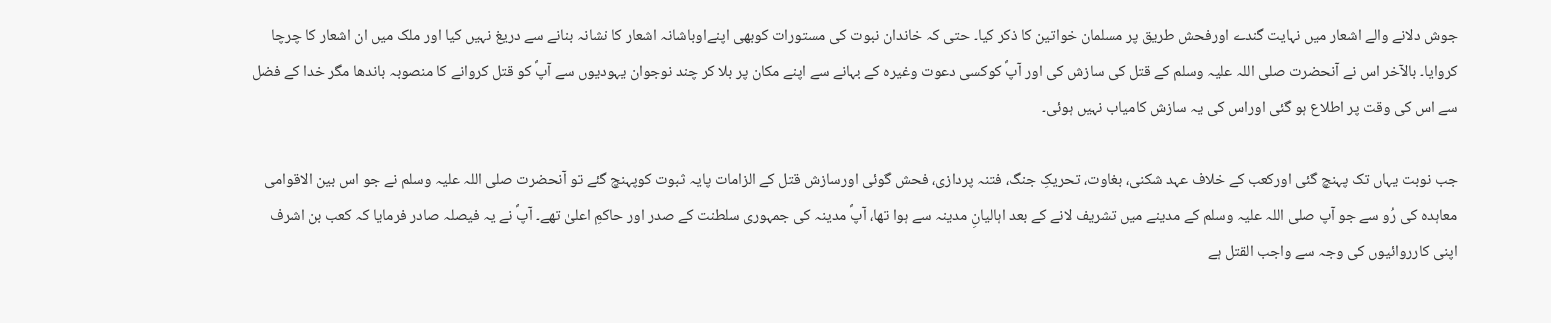جوش دلانے والے اشعار میں نہایت گندے اورفحش طریق پر مسلمان خواتین کا ذکر کیا۔ حتی کہ خاندان نبوت کی مستورات کوبھی اپنےاوباشانہ اشعار کا نشانہ بنانے سے دریغ نہیں کیا اور ملک میں ان اشعار کا چرچا کروایا۔ بالآخر اس نے آنحضرت صلی اللہ علیہ وسلم کے قتل کی سازش کی اور آپؐ کوکسی دعوت وغیرہ کے بہانے سے اپنے مکان پر بلا کر چند نوجوان یہودیوں سے آپؐ کو قتل کروانے کا منصوبہ باندھا مگر خدا کے فضل سے اس کی وقت پر اطلاع ہو گئی اوراس کی یہ سازش کامیاب نہیں ہوئی۔

جب نوبت یہاں تک پہنچ گئی اورکعب کے خلاف عہد شکنی، بغاوت، تحریکِ جنگ، فتنہ پردازی، فحش گوئی اورسازش قتل کے الزامات پایہ ثبوت کوپہنچ گئے تو آنحضرت صلی اللہ علیہ وسلم نے جو اس بین الاقوامی معاہدہ کی رُو سے جو آپ صلی اللہ علیہ وسلم کے مدینے میں تشریف لانے کے بعد اہالیانِ مدینہ سے ہوا تھا، آپؐ مدینہ کی جمہوری سلطنت کے صدر اور حاکمِ اعلیٰ تھے۔ آپؐ نے یہ فیصلہ صادر فرمایا کہ کعب بن اشرف اپنی کارروائیوں کی وجہ سے واجب القتل ہے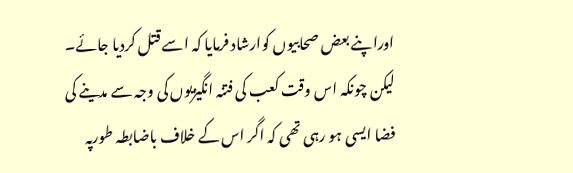اوراپنے بعض صحابیوں کوارشاد فرمایا کہ اسے قتل کردیا جائے۔ لیکن چونکہ اس وقت کعب کی فتنہ انگیزیوں کی وجہ سے مدینے کی فضا ایسی ہو رہی تھی کہ اگر اس کے خلاف باضابطہ طورپہ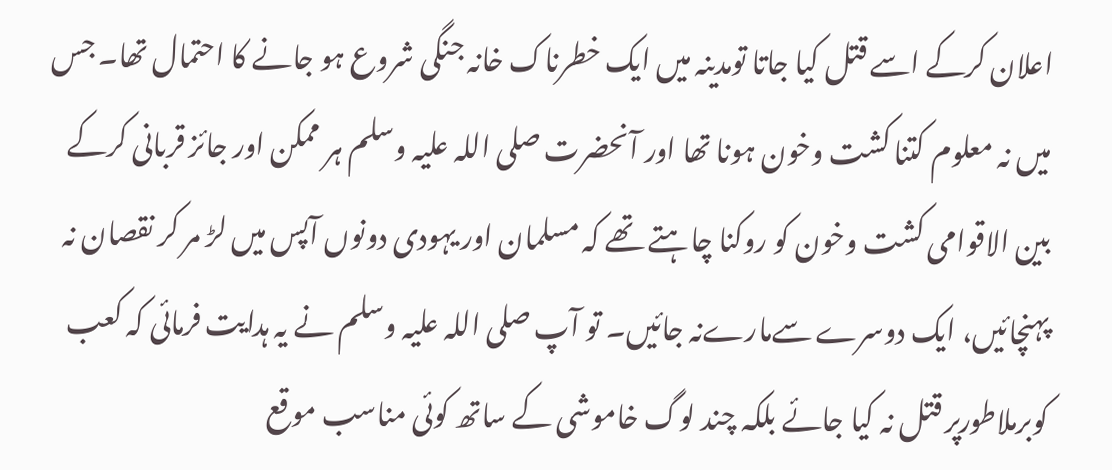اعلان کرکے اسے قتل کیا جاتا تومدینہ میں ایک خطرناک خانہ جنگی شروع ہو جانے کا احتمال تھا۔ جس میں نہ معلوم کتنا کشت وخون ہونا تھا اور آنحضرت صلی اللہ علیہ وسلم ہر ممکن اور جائز قربانی کرکے بین الاقوامی کشت وخون کو روکنا چاہتے تھے کہ مسلمان اور یہودی دونوں آپس میں لڑ مر کر نقصان نہ پہنچائیں، ایک دوسرے سےمارےنہ جائیں۔ تو آپ صلی اللہ علیہ وسلم نے یہ ہدایت فرمائی کہ کعب کوبرملاطورپر قتل نہ کیا جائے بلکہ چند لوگ خاموشی کے ساتھ کوئی مناسب موقع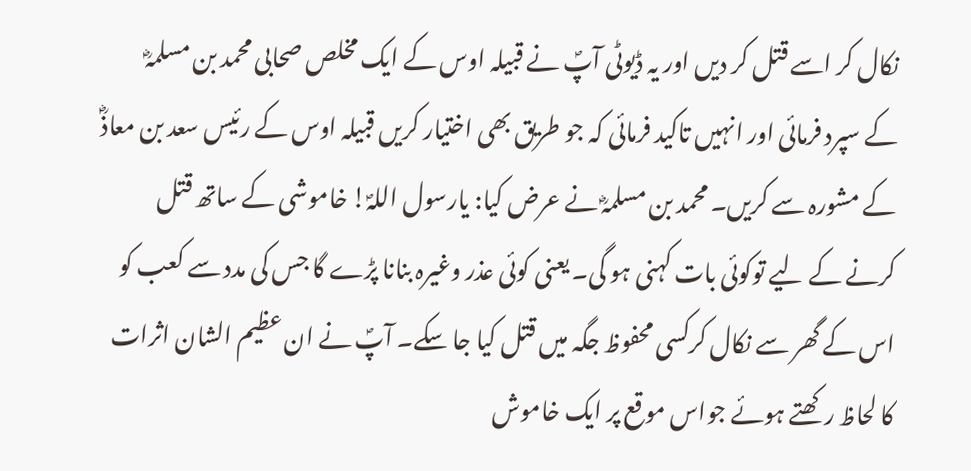نکال کر اسے قتل کر دیں اور یہ ڈیوٹی آپؐ نے قبیلہ اوس کے ایک مخلص صحابی محمد بن مسلمہؓ کے سپرد فرمائی اور انہیں تاکید فرمائی کہ جو طریق بھی اختیار کریں قبیلہ اوس کے رئیس سعد بن معاذؓ کے مشورہ سے کریں۔ محمد بن مسلمہؓ نے عرض کیا: یارسول اللہؐ! خاموشی کے ساتھ قتل کرنے کے لیے توکوئی بات کہنی ہو گی۔ یعنی کوئی عذر وغیرہ بنانا پڑے گا جس کی مدد سے کعب کو اس کے گھر سے نکال کرکسی محفوظ جگہ میں قتل کیا جا سکے۔ آپؐ نے ان عظیم الشان اثرات کا لحاظ رکھتے ہوئے جواس موقع پر ایک خاموش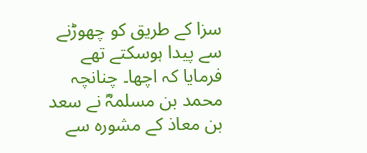سزا کے طریق کو چھوڑنے سے پیدا ہوسکتے تھے فرمایا کہ اچھا۔ چنانچہ محمد بن مسلمہؓ نے سعد بن معاذ کے مشورہ سے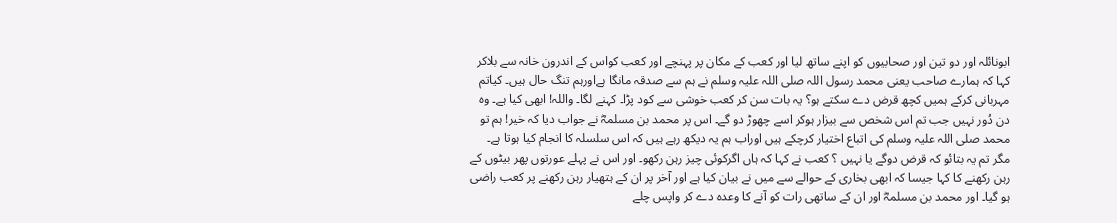ابونائلہ اور دو تین اور صحابیوں کو اپنے ساتھ لیا اور کعب کے مکان پر پہنچے اور کعب کواس کے اندرون خانہ سے بلاکر کہا کہ ہمارے صاحب یعنی محمد رسول اللہ صلی اللہ علیہ وسلم نے ہم سے صدقہ مانگا ہےاورہم تنگ حال ہیں۔ کیاتم مہربانی کرکے ہمیں کچھ قرض دے سکتے ہو؟ یہ بات سن کر کعب خوشی سے کود پڑا۔ کہنے لگا۔ واللہ! ابھی کیا ہے۔ وہ دن دُور نہیں جب تم اس شخص سے بیزار ہوکر اسے چھوڑ دو گے۔ اس پر محمد بن مسلمہؓ نے جواب دیا کہ خیر! ہم تو محمد صلی اللہ علیہ وسلم کی اتباع اختیار کرچکے ہیں اوراب ہم یہ دیکھ رہے ہیں کہ اس سلسلہ کا انجام کیا ہوتا ہے۔ مگر تم یہ بتائو کہ قرض دوگے یا نہیں ؟ کعب نے کہا کہ ہاں اگرکوئی چیز رہن رکھو۔ اور اس نے پہلے عورتوں پھر بیٹوں کے رہن رکھنے کا کہا جیسا کہ ابھی بخاری کے حوالے سے میں نے بیان کیا ہے اور آخر پر ان کے ہتھیار رہن رکھنے پر کعب راضی ہو گیا۔ اور محمد بن مسلمہؓ اور ان کے ساتھی رات کو آنے کا وعدہ دے کر واپس چلے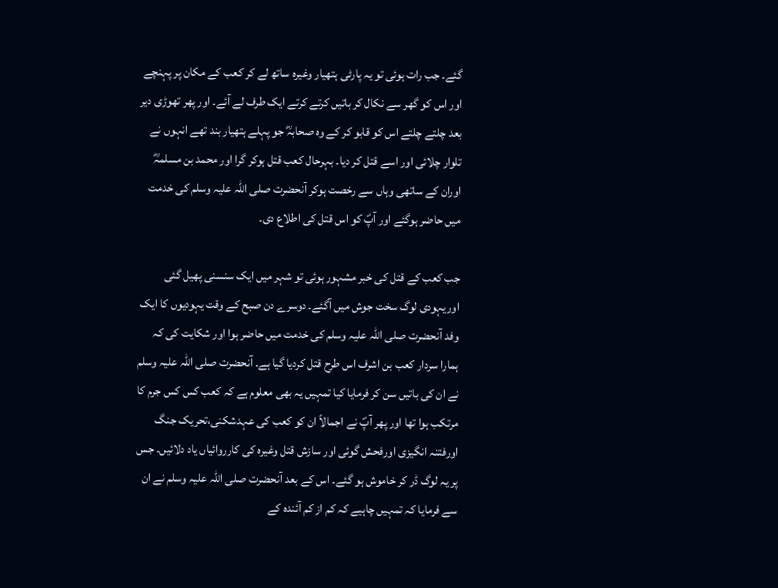گئے۔ جب رات ہوئی تو یہ پارٹی ہتھیار وغیرہ ساتھ لے کر کعب کے مکان پر پہنچے اور اس کو گھر سے نکال کر باتیں کرتے کرتے ایک طرف لے آئے۔ اور پھر تھوڑی دیر بعد چلتے چلتے اس کو قابو کر کے وہ صحابہؓ جو پہلے ہتھیار بند تھے انہوں نے تلوار چلائی اور اسے قتل کر دیا۔ بہرحال کعب قتل ہوکر گرا اور محمد بن مسلمہؓ اوران کے ساتھی وہاں سے رخصت ہوکر آنحضرت صلی اللہ علیہ وسلم کی خدمت میں حاضر ہوگئے اور آپؐ کو اس قتل کی اطلاع دی۔

جب کعب کے قتل کی خبر مشہور ہوئی تو شہر میں ایک سنسنی پھیل گئی اوریہودی لوگ سخت جوش میں آگئے۔ دوسرے دن صبح کے وقت یہودیوں کا ایک وفد آنحضرت صلی اللہ علیہ وسلم کی خدمت میں حاضر ہوا اور شکایت کی کہ ہمارا سردار کعب بن اشرف اس طرح قتل کردیا گیا ہے۔ آنحضرت صلی اللہ علیہ وسلم نے ان کی باتیں سن کر فرمایا کیا تمہیں یہ بھی معلوم ہے کہ کعب کس کس جرم کا مرتکب ہوا تھا اور پھر آپؐ نے اجمالاً ان کو کعب کی عہدشکنی،تحریک جنگ اورفتنہ انگیزی اورفحش گوئی اور سازش قتل وغیرہ کی کارروائیاں یاد دلائیں۔ جس پر یہ لوگ ڈر کر خاموش ہو گئے۔ اس کے بعد آنحضرت صلی اللہ علیہ وسلم نے ان سے فرمایا کہ تمہیں چاہیے کہ کم از کم آئندہ کے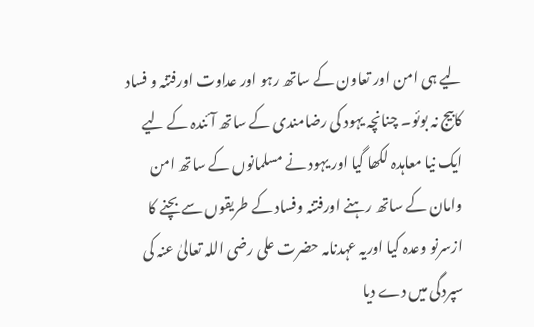لیے ہی امن اور تعاون کے ساتھ رہو اور عداوت اورفتنہ و فساد کابیج نہ بوئو۔ چنانچہ یہود کی رضامندی کے ساتھ آئندہ کے لیے ایک نیا معاہدہ لکھا گیا اور یہود نے مسلمانوں کے ساتھ امن وامان کے ساتھ رہنے اورفتنہ وفساد کے طریقوں سے بچنے کا ازسرنو وعدہ کیا اوریہ عہدنامہ حضرت علی رضی اللہ تعالیٰ عنہ کی سپردگی میں دے دیا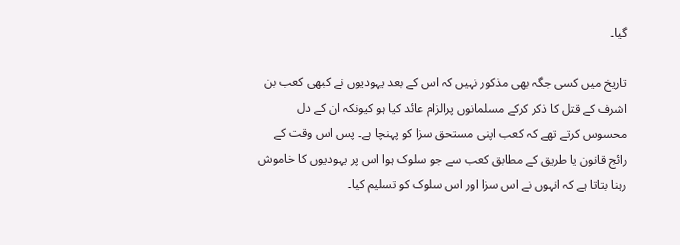گیا۔

تاریخ میں کسی جگہ بھی مذکور نہیں کہ اس کے بعد یہودیوں نے کبھی کعب بن اشرف کے قتل کا ذکر کرکے مسلمانوں پرالزام عائد کیا ہو کیونکہ ان کے دل محسوس کرتے تھے کہ کعب اپنی مستحق سزا کو پہنچا ہے۔ پس اس وقت کے رائج قانون یا طریق کے مطابق کعب سے جو سلوک ہوا اس پر یہودیوں کا خاموش رہنا بتاتا ہے کہ انہوں نے اس سزا اور اس سلوک کو تسلیم کیا۔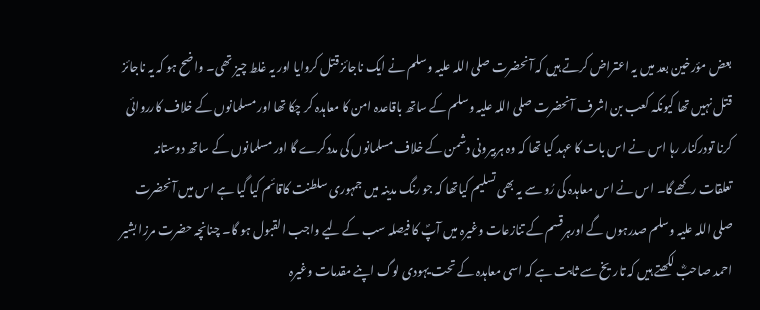بعض مؤرخین بعد میں یہ اعتراض کرتے ہیں کہ آنحضرت صلی اللہ علیہ وسلم نے ایک ناجائز قتل کروایا اور یہ غلط چیز تھی۔ واضح ہو کہ یہ ناجائز قتل نہیں تھا کیونکہ کعب بن اشرف آنحضرت صلی اللہ علیہ وسلم کے ساتھ باقاعدہ امن کا معاہدہ کر چکا تھا اور مسلمانوں کے خلاف کارروائی کرنا تودرکنار رہا اس نے اس بات کا عہد کیا تھا کہ وہ ہربیرونی دشمن کے خلاف مسلمانوں کی مددکرے گا اور مسلمانوں کے ساتھ دوستانہ تعلقات رکھے گا۔ اس نے اس معاہدہ کی رُو سے یہ بھی تسلیم کیاتھا کہ جو رنگ مدینہ میں جمہوری سلطنت کاقائم کیا گیا ہے اس میں آنحضرت صلی اللہ علیہ وسلم صدرہوں گے اورہرقسم کے تنازعات وغیرہ میں آپؐ کا فیصلہ سب کے لیے واجب القبول ہو گا۔ چنانچہ حضرت مرزا بشیر احمد صاحبؓ لکھتے ہیں کہ تاریخ سے ثابت ہے کہ اسی معاہدہ کے تحت یہودی لوگ اپنے مقدمات وغیرہ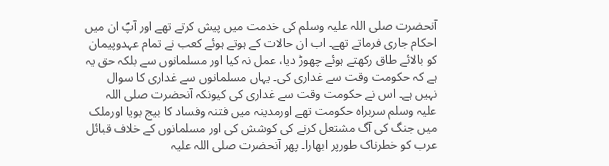آنحضرت صلی اللہ علیہ وسلم کی خدمت میں پیش کرتے تھے اور آپؐ ان میں احکام جاری فرماتے تھے۔ اب ان حالات کے ہوتے ہوئے کعب نے تمام عہدوپیمان کو بالائے طاق رکھتے ہوئے چھوڑ دیا، عمل نہ کیا اور مسلمانوں سے بلکہ حق یہ ہے کہ حکومت وقت سے غداری کی۔ یہاں مسلمانوں سے غداری کا سوال نہیں ہے۔ اس نے حکومت وقت سے غداری کی کیونکہ آنحضرت صلی اللہ علیہ وسلم سربراہ حکومت تھے اورمدینہ میں فتنہ وفساد کا بیج بویا اورملک میں جنگ کی آگ مشتعل کرنے کی کوشش کی اور مسلمانوں کے خلاف قبائل عرب کو خطرناک طورپر ابھارا۔ پھر آنحضرت صلی اللہ علیہ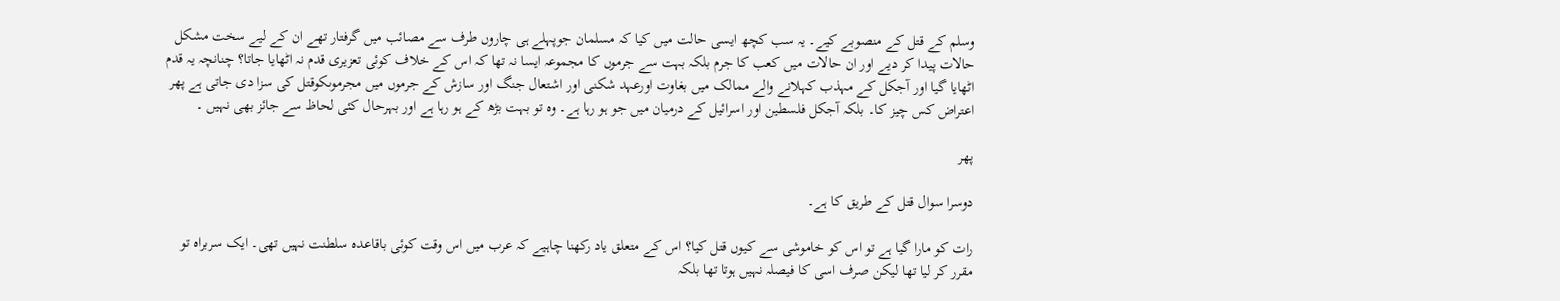وسلم کے قتل کے منصوبے کیے۔ یہ سب کچھ ایسی حالت میں کیا کہ مسلمان جوپہلے ہی چاروں طرف سے مصائب میں گرفتار تھے ان کے لیے سخت مشکل حالات پیدا کر دیے اور ان حالات میں کعب کا جرم بلکہ بہت سے جرموں کا مجموعہ ایسا نہ تھا کہ اس کے خلاف کوئی تعزیری قدم نہ اٹھایا جاتا؟ چنانچہ یہ قدم اٹھایا گیا اور آجکل کے مہذب کہلانے والے ممالک میں بغاوت اورعہد شکنی اور اشتعال جنگ اور سازش کے جرموں میں مجرموںکوقتل کی سزا دی جاتی ہے پھر اعتراض کس چیز کا۔ بلکہ آجکل فلسطین اور اسرائیل کے درمیان میں جو ہو رہا ہے۔ وہ تو بہت بڑھ کے ہو رہا ہے اور بہرحال کئی لحاظ سے جائز بھی نہیں ۔

پھر

دوسرا سوال قتل کے طریق کا ہے۔

رات کو مارا گیا ہے تو اس کو خاموشی سے کیوں قتل کیا؟ اس کے متعلق یاد رکھنا چاہیے کہ عرب میں اس وقت کوئی باقاعدہ سلطنت نہیں تھی۔ ایک سربراہ تو مقرر کر لیا تھا لیکن صرف اسی کا فیصلہ نہیں ہوتا تھا بلکہ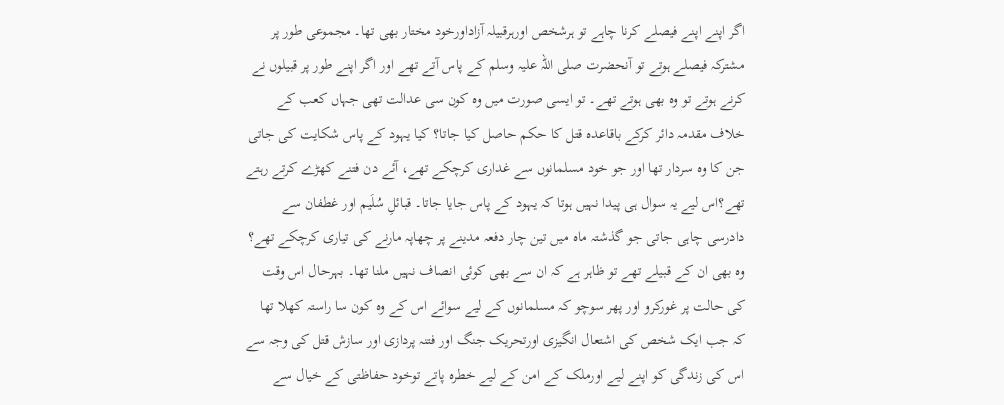اگر اپنے اپنے فیصلے کرنا چاہے تو ہرشخص اورہرقبیلہ آزاداورخود مختار بھی تھا۔ مجموعی طور پر مشترکہ فیصلے ہوتے تو آنحضرت صلی اللہ علیہ وسلم کے پاس آتے تھے اور اگر اپنے طور پر قبیلوں نے کرنے ہوتے تو وہ بھی ہوتے تھے۔ تو ایسی صورت میں وہ کون سی عدالت تھی جہاں کعب کے خلاف مقدمہ دائر کرکے باقاعدہ قتل کا حکم حاصل کیا جاتا؟ کیا یہود کے پاس شکایت کی جاتی جن کا وہ سردار تھا اور جو خود مسلمانوں سے غداری کرچکے تھے، آئے دن فتنے کھڑے کرتے رہتے تھے؟اس لیے یہ سوال ہی پیدا نہیں ہوتا کہ یہود کے پاس جایا جاتا۔ قبائلِ سُلَیم اور غطفان سے دادرسی چاہی جاتی جو گذشتہ ماہ میں تین چار دفعہ مدینے پر چھاپہ مارنے کی تیاری کرچکے تھے؟ وہ بھی ان کے قبیلے تھے تو ظاہر ہے کہ ان سے بھی کوئی انصاف نہیں ملنا تھا۔ بہرحال اس وقت کی حالت پر غورکرو اور پھر سوچو کہ مسلمانوں کے لیے سوائے اس کے وہ کون سا راستہ کھلا تھا کہ جب ایک شخص کی اشتعال انگیزی اورتحریک جنگ اور فتنہ پردازی اور سازش قتل کی وجہ سے اس کی زندگی کو اپنے لیے اورملک کے امن کے لیے خطرہ پاتے توخود حفاظتی کے خیال سے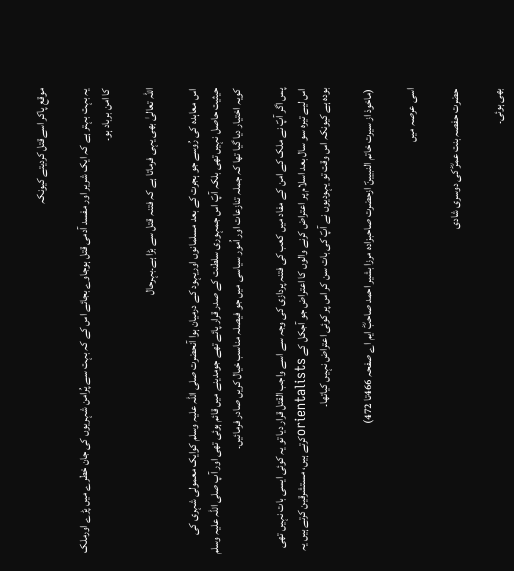موقع پاکر اسےقتل کردیتے کیونکہ

یہ بہت بہتر ہے کہ ایک شریر اور مفسد آدمی قتل ہوجاوے بجائے اس کے کہ بہت سے پُرامن شہریوں کی جان خطرے میں پڑے اورملک کا امن برباد ہو۔

اللہ تعالیٰ بھی یہی فرماتا ہے کہ فتنہ قتل سے بڑا ہے۔بہرحال

اس معاہدہ کی رُوسے جو ہجرت کے بعد مسلمانوں اوریہود کے درمیان ہوا آنحضرت صلی اللہ علیہ وسلم کوایک معمولی شہری کی حیثیت حاصل نہیں تھی بلکہ آپؐ اس جمہوری سلطنت کے صدر قرار پائے تھے جومدینے میں قائم ہوئی تھی اور آپ صلی اللہ علیہ وسلم کویہ اختیار دیا گیا تھا کہ جملہ تنازعات اور اُمور سیاسی میں جو فیصلہ مناسب خیال کریں صادر فرمائیں۔

پس اگر آپؐ نے ملک کے امن کے مفاد میں کعب کی فتنہ پردازی کی وجہ سے اسے واجب القتل قرار دیا تو یہ کوئی ایسی بات نہیں تھی اس لیے تیرہ سو سال بعد اسلام پر اعتراض کرنے والوں کا اعتراض جو آجکل کے orientalistsکرتے ہیں، مستشرقین کرتے ہیں یہ بودہ ہے کیونکہ اس وقت تو یہودیوں نے آپؐ کی بات سن کر اس پر کوئی اعتراض نہیں کیاتھا۔

(ماخوذ از سیرت خاتم النبیینؐ ازحضرت صاحبزادہ مرزا بشیر احمد صاحبؓ ایم اے صفحہ 466تا 472)

اسی عرصہ میں

حضرت حفصہ بنت عمرؓ کی دوسری شادی

بھی ہوئی۔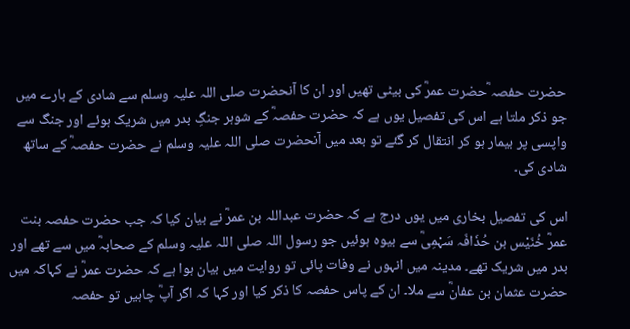حضرت حفصہ ؓحضرت عمرؓ کی بیٹی تھیں اور ان کا آنحضرت صلی اللہ علیہ وسلم سے شادی کے بارے میں جو ذکر ملتا ہے اس کی تفصیل یوں ہے کہ حضرت حفصہؓ کے شوہر جنگِ بدر میں شریک ہوئے اور جنگ سے واپسی پر بیمار ہو کر انتقال کر گئے تو بعد میں آنحضرت صلی اللہ علیہ وسلم نے حضرت حفصہؓ کے ساتھ شادی کی۔

اس کی تفصیل بخاری میں یوں درج ہے کہ حضرت عبداللہ بن عمرؓ نے بیان کیا کہ جب حضرت حفصہ بنت عمرؓ خُنَیْس بن حُذَافَہ سَہْمِیؓ سے بیوہ ہوئیں جو رسول اللہ صلی اللہ علیہ وسلم کے صحابہؓ میں سے تھے اور بدر میں شریک تھے۔ مدینہ میں انہوں نے وفات پائی تو روایت میں بیان ہوا ہے کہ حضرت عمرؓ نے کہاکہ میں حضرت عثمان بن عفانؓ سے ملا۔ ان کے پاس حفصہ کا ذکر کیا اور کہا کہ اگر آپؓ چاہیں تو حفصہ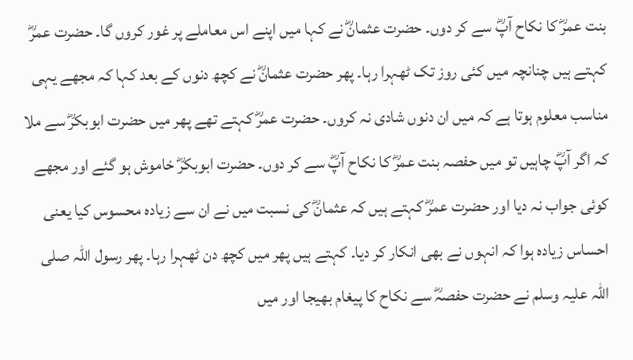بنت عمرؓ کا نکاح آپؓ سے کر دوں۔ حضرت عثمانؓ نے کہا میں اپنے اس معاملے پر غور کروں گا۔ حضرت عمرؓ کہتے ہیں چنانچہ میں کئی روز تک ٹھہرا رہا۔ پھر حضرت عثمانؓ نے کچھ دنوں کے بعد کہا کہ مجھے یہی مناسب معلوم ہوتا ہے کہ میں ان دنوں شادی نہ کروں۔ حضرت عمرؓ کہتے تھے پھر میں حضرت ابوبکرؓ سے ملا کہ اگر آپؓ چاہیں تو میں حفصہ بنت عمرؓ کا نکاح آپؓ سے کر دوں۔ حضرت ابوبکرؓ خاموش ہو گئے اور مجھے کوئی جواب نہ دیا اور حضرت عمرؓ کہتے ہیں کہ عثمانؓ کی نسبت میں نے ان سے زیادہ محسوس کیا یعنی احساس زیادہ ہوا کہ انہوں نے بھی انکار کر دیا۔ کہتے ہیں پھر میں کچھ دن ٹھہرا رہا۔ پھر رسول اللہ صلی اللہ علیہ وسلم نے حضرت حفصہؓ سے نکاح کا پیغام بھیجا اور میں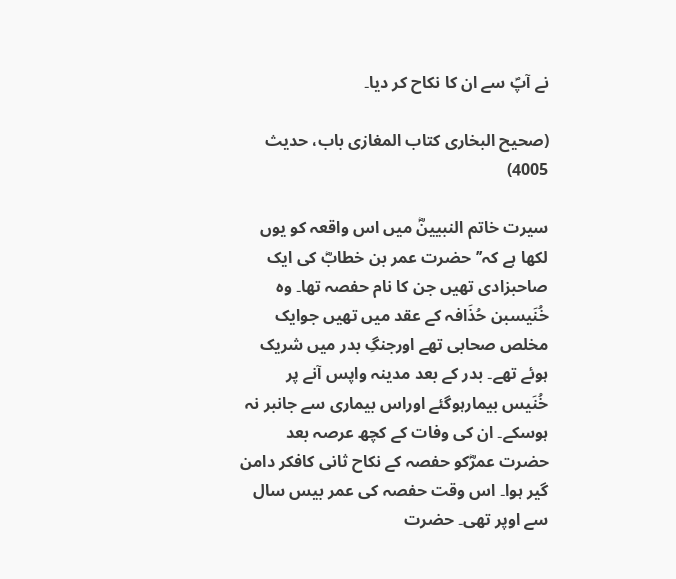نے آپؐ سے ان کا نکاح کر دیا۔

(صحیح البخاری کتاب المغازی باب، حدیث 4005)

سیرت خاتم النبیینؓ میں اس واقعہ کو یوں لکھا ہے کہ’’حضرت عمر بن خطابؓ کی ایک صاحبزادی تھیں جن کا نام حفصہ تھا۔ وہ خُنَیسبن حُذَافہ کے عقد میں تھیں جوایک مخلص صحابی تھے اورجنگِ بدر میں شریک ہوئے تھے۔ بدر کے بعد مدینہ واپس آنے پر خُنَیس بیمارہوگئے اوراس بیماری سے جانبر نہ ہوسکے۔ ان کی وفات کے کچھ عرصہ بعد حضرت عمرؓکو حفصہ کے نکاح ثانی کافکر دامن گیر ہوا۔ اس وقت حفصہ کی عمر بیس سال سے اوپر تھی۔ حضرت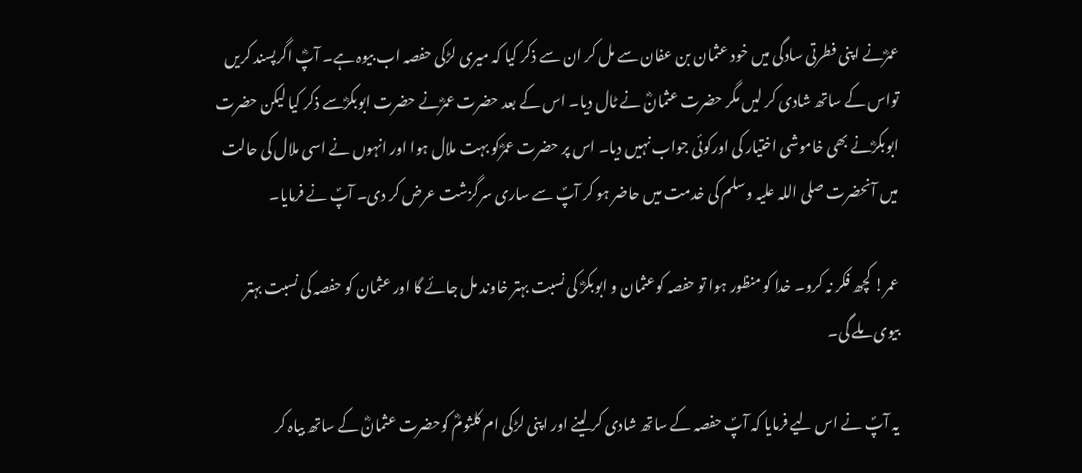عمرؓنے اپنی فطرتی سادگی میں خود عثمان بن عفان سے مل کر ان سے ذکر کیا کہ میری لڑکی حفصہ اب بیوہ ہے۔ آپؓ اگرپسند کریں تواس کے ساتھ شادی کر لیں مگر حضرت عثمانؓ نے ٹال دیا۔ اس کے بعد حضرت عمرؓنے حضرت ابوبکرؓسے ذکر کیا لیکن حضرت ابوبکرؓنے بھی خاموشی اختیار کی اورکوئی جواب نہیں دیا۔ اس پر حضرت عمرؓکو بہت ملال ہوا اور انہوں نے اسی ملال کی حالت میں آنحضرت صلی اللہ علیہ وسلم کی خدمت میں حاضر ہو کر آپؐ سے ساری سرگزشت عرض کر دی۔ آپؐ نے فرمایا۔

عمر! کچھ فکر نہ کرو۔ خدا کو منظور ہوا تو حفصہ کوعثمان و ابوبکرؓ کی نسبت بہتر خاوند مل جائے گا اور عثمان کو حفصہ کی نسبت بہتر بیوی ملے گی۔

یہ آپؐ نے اس لیے فرمایا کہ آپؐ حفصہ کے ساتھ شادی کر لینے اور اپنی لڑکی ام کلثومؓ کوحضرت عثمانؓ کے ساتھ بیاہ کر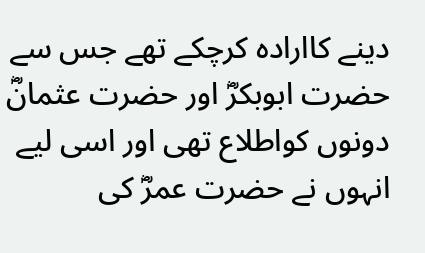دینے کاارادہ کرچکے تھے جس سے حضرت ابوبکرؓ اور حضرت عثمانؓ دونوں کواطلاع تھی اور اسی لیے انہوں نے حضرت عمرؓ کی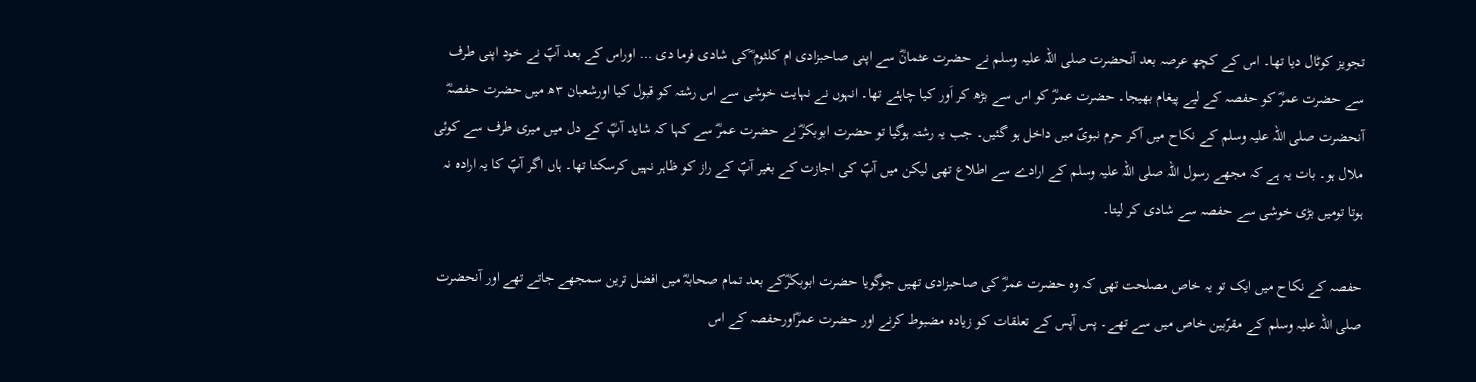تجویز کوٹال دیا تھا۔ اس کے کچھ عرصہ بعد آنحضرت صلی اللہ علیہ وسلم نے حضرت عثمانؓ سے اپنی صاحبزادی ام کلثوم ؓکی شادی فرما دی … اوراس کے بعد آپؐ نے خود اپنی طرف سے حضرت عمرؓ کو حفصہ کے لیے پیغام بھیجا۔ حضرت عمرؓ کو اس سے بڑھ کر اَور کیا چاہئے تھا۔ انہوں نے نہایت خوشی سے اس رشتہ کو قبول کیا اورشعبان ۳ھ میں حضرت حفصہؓ آنحضرت صلی اللہ علیہ وسلم کے نکاح میں آکر حرم نبویؐ میں داخل ہو گئیں۔ جب یہ رشتہ ہوگیا تو حضرت ابوبکرؓ نے حضرت عمرؓ سے کہا کہ شاید آپؓ کے دل میں میری طرف سے کوئی ملال ہو۔ بات یہ ہے کہ مجھے رسول اللہ صلی اللہ علیہ وسلم کے ارادے سے اطلاع تھی لیکن میں آپؐ کی اجازت کے بغیر آپؐ کے راز کو ظاہر نہیں کرسکتا تھا۔ ہاں اگر آپؐ کا یہ ارادہ نہ ہوتا تومیں بڑی خوشی سے حفصہ سے شادی کر لیتا۔

حفصہ کے نکاح میں ایک تو یہ خاص مصلحت تھی کہ وہ حضرت عمرؓ کی صاحبزادی تھیں جوگویا حضرت ابوبکرؓکے بعد تمام صحابہؓ میں افضل ترین سمجھے جاتے تھے اور آنحضرت صلی اللہ علیہ وسلم کے مقرّبین خاص میں سے تھے۔ پس آپس کے تعلقات کو زیادہ مضبوط کرنے اور حضرت عمرؓاورحفصہ کے اس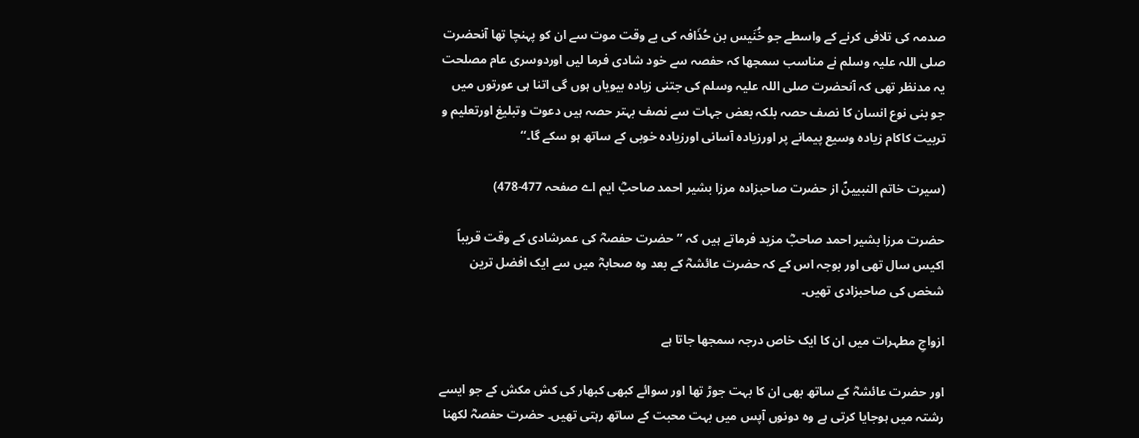صدمہ کی تلافی کرنے کے واسطے جو خُنَیس بن حُذَافہ کی بے وقت موت سے ان کو پہنچا تھا آنحضرت صلی اللہ علیہ وسلم نے مناسب سمجھا کہ حفصہ سے خود شادی فرما لیں اوردوسری عام مصلحت یہ مدنظر تھی کہ آنحضرت صلی اللہ علیہ وسلم کی جتنی زیادہ بیویاں ہوں گی اتنا ہی عورتوں میں جو بنی نوع انسان کا نصف حصہ بلکہ بعض جہات سے نصف بہتر حصہ ہیں دعوت وتبلیغ اورتعلیم و تربیت کاکام زیادہ وسیع پیمانے پر اورزیادہ آسانی اورزیادہ خوبی کے ساتھ ہو سکے گا۔‘‘

(سیرت خاتم النبیینؐ از حضرت صاحبزادہ مرزا بشیر احمد صاحبؓ ایم اے صفحہ 477-478)

حضرت مرزا بشیر احمد صاحبؓ مزید فرماتے ہیں کہ ’’حضرت حفصہؓ کی عمرشادی کے وقت قریباً اکیس سال تھی اور بوجہ اس کے کہ حضرت عائشہؓ کے بعد وہ صحابہؓ میں سے ایک افضل ترین شخص کی صاحبزادی تھیں۔

ازواجِ مطہرات میں ان کا ایک خاص درجہ سمجھا جاتا ہے

اور حضرت عائشہؓ کے ساتھ بھی ان کا بہت جوڑ تھا اور سوائے کبھی کبھار کی کش مکش کے جو ایسے رشتہ میں ہوجایا کرتی ہے وہ دونوں آپس میں بہت محبت کے ساتھ رہتی تھیں۔ حضرت حفصہؓ لکھنا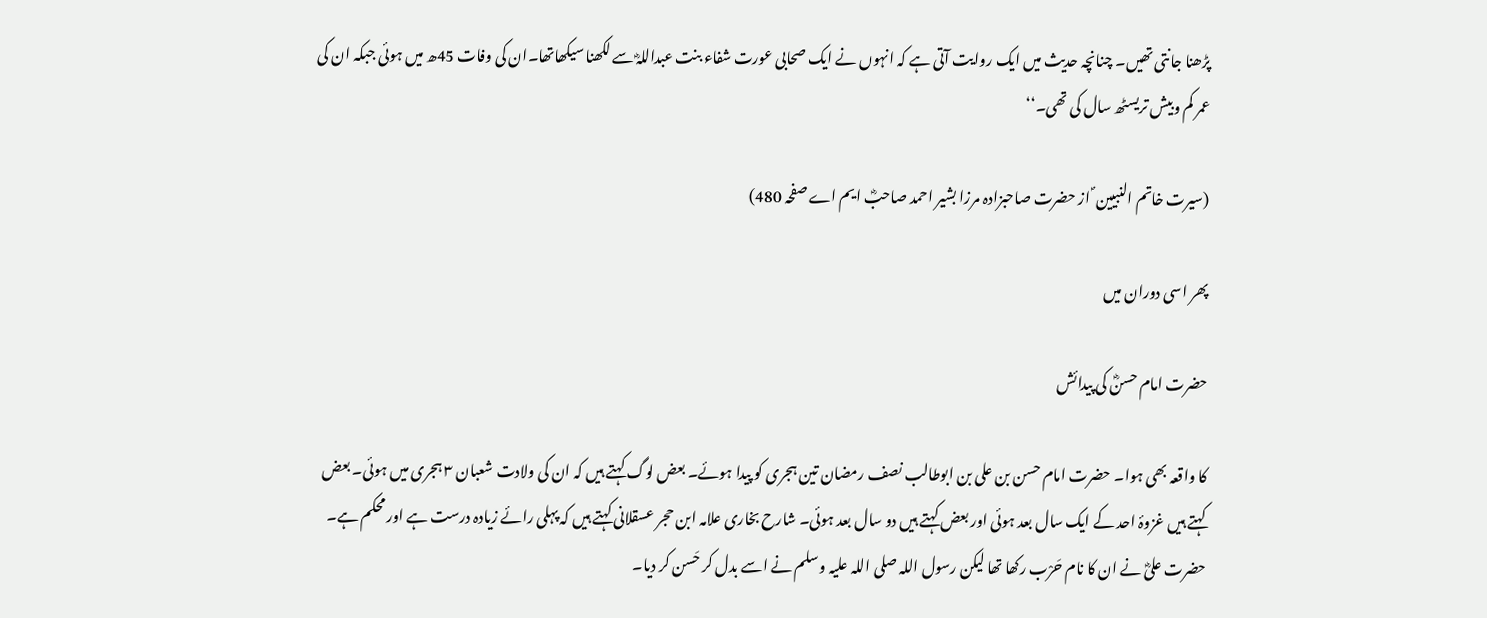پڑھنا جانتی تھیں۔ چنانچہ حدیث میں ایک روایت آتی ہے کہ انہوں نے ایک صحابی عورت شفاء بنت عبداللہؓ سے لکھنا سیکھاتھا۔ان کی وفات 45ھ میں ہوئی جبکہ ان کی عمر کم وبیش تریسٹھ سال کی تھی۔‘‘

(سیرت خاتم النبیین ؐ از حضرت صاحبزادہ مرزا بشیر احمد صاحبؓ ایم اے صفحہ 480)

پھر اسی دوران میں

حضرت امام حسنؓ کی پیدائش

کا واقعہ بھی ہوا۔ حضرت امام حسن بن علی بن ابوطالب نصف رمضان تین ہجری کو پیدا ہوئے۔ بعض لوگ کہتے ہیں کہ ان کی ولادت شعبان ۳ ہجری میں ہوئی۔ بعض کہتے ہیں غزوۂ احد کے ایک سال بعد ہوئی اور بعض کہتے ہیں دو سال بعد ہوئی۔ شارح بخاری علامہ ابن حجر عسقلانی کہتے ہیں کہ پہلی رائے زیادہ درست ہے اور محکم ہے۔ حضرت علیؓ نے ان کا نام حَرْب رکھا تھا لیکن رسول اللہ صلی اللہ علیہ وسلم نے اسے بدل کر حَسن کر دیا۔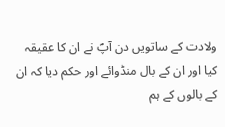ولادت کے ساتویں دن آپؐ نے ان کا عقیقہ کیا اور ان کے بال منڈوائے اور حکم دیا کہ ان کے بالوں کے ہم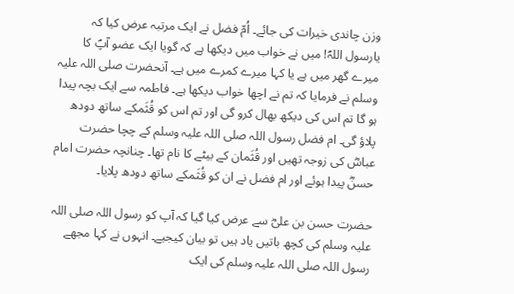وزن چاندی خیرات کی جائے۔ اُمّ فضل نے ایک مرتبہ عرض کیا کہ یارسول اللہؐ! میں نے خواب میں دیکھا ہے کہ گویا ایک عضو آپؐ کا میرے گھر میں ہے یا کہا میرے کمرے میں ہے۔ آنحضرت صلی اللہ علیہ وسلم نے فرمایا کہ تم نے اچھا خواب دیکھا ہے۔ فاطمہ سے ایک بچہ پیدا ہو گا تم اس کی دیکھ بھال کرو گی اور تم اس کو قُثَمکے ساتھ دودھ پلاؤ گی۔ ام فضل رسول اللہ صلی اللہ علیہ وسلم کے چچا حضرت عباسؓ کی زوجہ تھیں اور قُثَمان کے بیٹے کا نام تھا۔ چنانچہ حضرت امام حسنؓ پیدا ہوئے اور ام فضل نے ان کو قُثَمکے ساتھ دودھ پلایا۔

حضرت حسن بن علیؓ سے عرض کیا گیا کہ آپ کو رسول اللہ صلی اللہ علیہ وسلم کی کچھ باتیں یاد ہیں تو بیان کیجیے۔ انہوں نے کہا مجھے رسول اللہ صلی اللہ علیہ وسلم کی ایک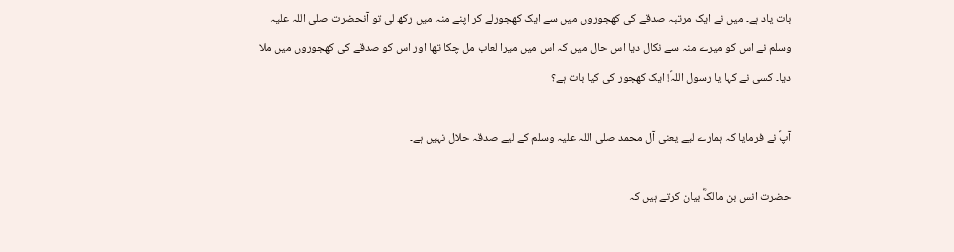بات یاد ہے۔ میں نے ایک مرتبہ صدقے کی کھجوروں میں سے ایک کھجورلے کر اپنے منہ میں رکھ لی تو آنحضرت صلی اللہ علیہ وسلم نے اس کو میرے منہ سے نکال دیا اس حال میں کہ اس میں میرا لعاب مل چکا تھا اور اس کو صدقے کی کھجوروں میں ملا دیا۔ کسی نے کہا یا رسول اللہؐ! ایک کھجور کی کیا بات ہے؟

آپؐ نے فرمایا کہ ہمارے لیے یعنی آل محمد صلی اللہ علیہ وسلم کے لیے صدقہ حلال نہیں ہے۔

حضرت انس بن مالکؓ بیان کرتے ہیں کہ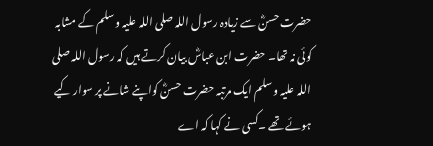حضرت حسنؓ سے زیادہ رسول اللہ صلی اللہ علیہ وسلم کے مشابہ کوئی نہ تھا۔ حضرت ابن عباسؓ بیان کرتے ہیں کہ رسول اللہ صلی اللہ علیہ وسلم ایک مرتبہ حضرت حسنؓ کواپنے شانے پر سوار کیے ہوئے تھے ۔کسی نے کہا کہ اے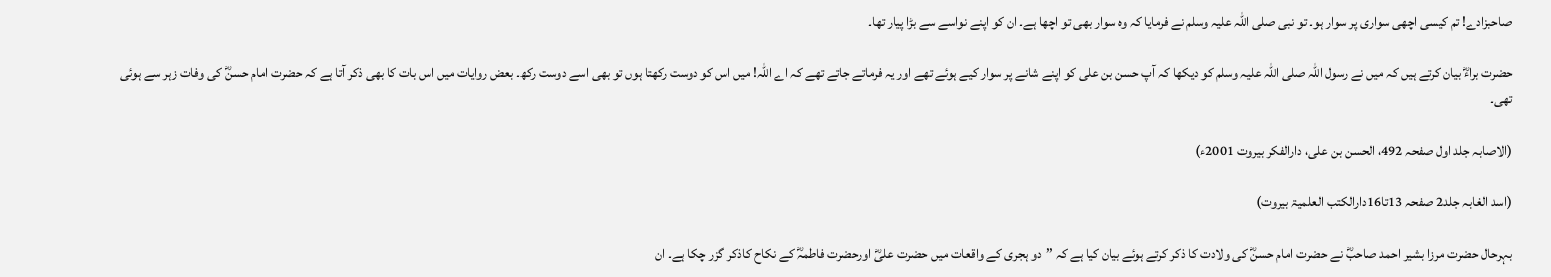صاحبزادے! تم کیسی اچھی سواری پر سوار ہو۔ تو نبی صلی اللہ علیہ وسلم نے فرمایا کہ وہ سوار بھی تو اچھا ہے۔ ان کو اپنے نواسے سے بڑا پیار تھا۔

حضرت براءؓ بیان کرتے ہیں کہ میں نے رسول اللہ صلی اللہ علیہ وسلم کو دیکھا کہ آپ حسن بن علی کو اپنے شانے پر سوار کیے ہوئے تھے اور یہ فرماتے جاتے تھے کہ اے اللہ! میں اس کو دوست رکھتا ہوں تو بھی اسے دوست رکھ۔ بعض روایات میں اس بات کا بھی ذکر آتا ہے کہ حضرت امام حسنؓ کی وفات زہر سے ہوئی تھی۔

(الاصابہ جلد اول صفحہ 492، الحسن بن علی، دارالفکر بیروت 2001ء)

(اسد الغابہ جلد2 صفحہ 13تا16دارالکتب العلمیۃ بیروت)

بہرحال حضرت مرزا بشیر احمد صاحبؓ نے حضرت امام حسنؓ کی ولادت کا ذکر کرتے ہوئے بیان کیا ہے کہ ’’دو ہجری کے واقعات میں حضرت علیؓ اورحضرت فاطمہؓ کے نکاح کاذکر گزر چکا ہے۔ ان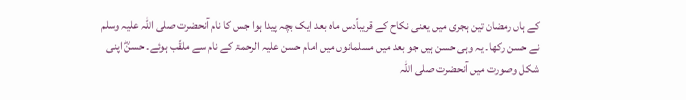کے ہاں رمضان تین ہجری میں یعنی نکاح کے قریباًدس ماہ بعد ایک بچہ پیدا ہوا جس کا نام آنحضرت صلی اللہ علیہ وسلم نے حسن رکھا۔ یہ وہی حسن ہیں جو بعد میں مسلمانوں میں امام حسن علیہ الرحمۃ کے نام سے ملقّب ہوئے۔ حسنؓ اپنی شکل وصورت میں آنحضرت صلی اللہ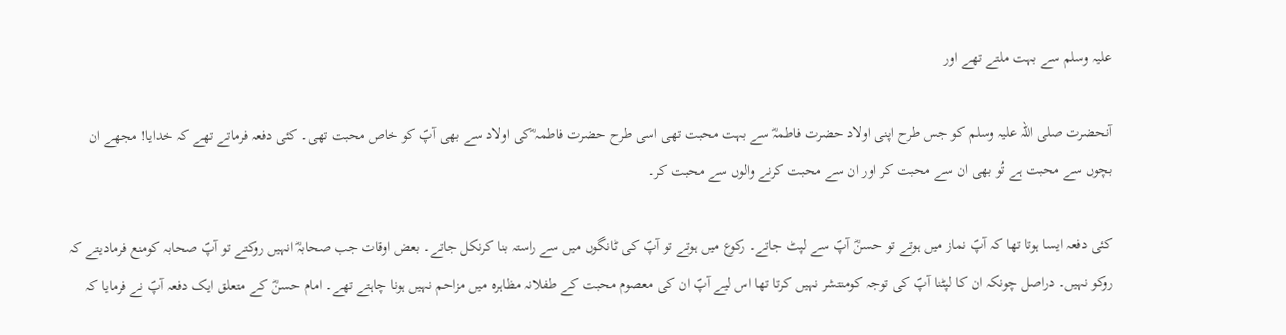علیہ وسلم سے بہت ملتے تھے اور

آنحضرت صلی اللہ علیہ وسلم کو جس طرح اپنی اولاد حضرت فاطمہؓ سے بہت محبت تھی اسی طرح حضرت فاطمہ ؓکی اولاد سے بھی آپؐ کو خاص محبت تھی۔ کئی دفعہ فرماتے تھے کہ خدایا! مجھے ان بچوں سے محبت ہے تُو بھی ان سے محبت کر اور ان سے محبت کرنے والوں سے محبت کر۔

کئی دفعہ ایسا ہوتا تھا کہ آپؐ نماز میں ہوتے تو حسنؓ آپؐ سے لپٹ جاتے۔ رکوع میں ہوتے تو آپؐ کی ٹانگوں میں سے راستہ بنا کرنکل جاتے۔ بعض اوقات جب صحابہؓ انہیں روکتے تو آپؐ صحابہ کومنع فرمادیتے کہ روکو نہیں۔ دراصل چونکہ ان کا لپٹنا آپؐ کی توجہ کومنتشر نہیں کرتا تھا اس لیے آپؐ ان کی معصوم محبت کے طفلانہ مظاہرہ میں مزاحم نہیں ہونا چاہتے تھے۔ امام حسنؓ کے متعلق ایک دفعہ آپؐ نے فرمایا کہ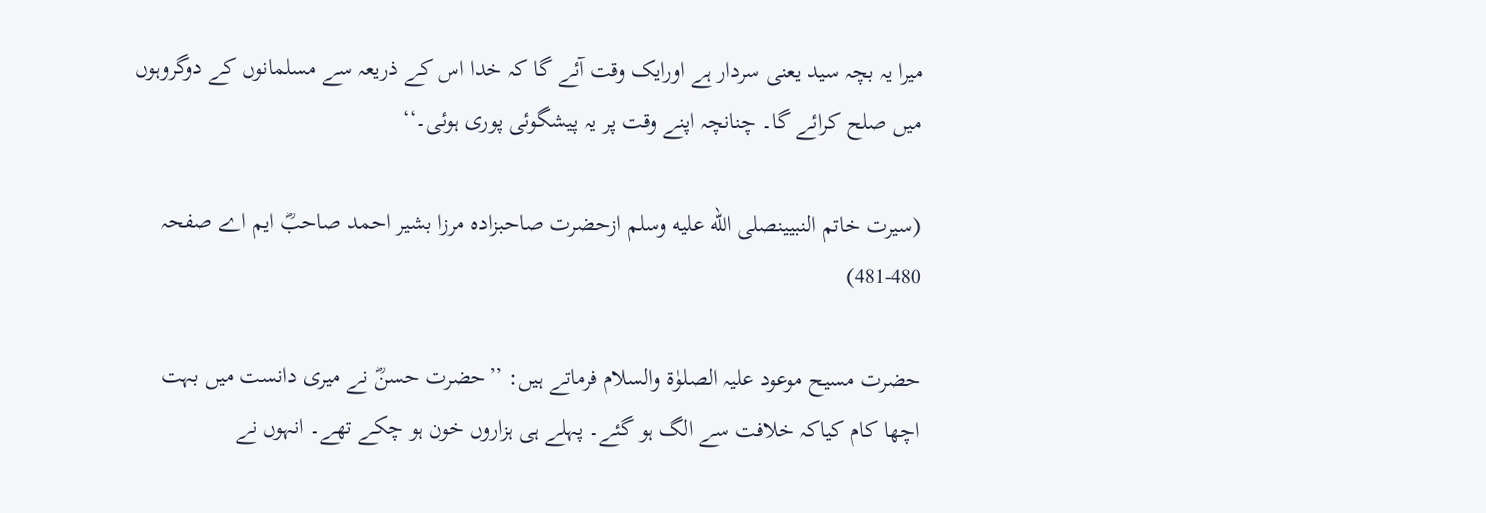میرا یہ بچہ سید یعنی سردار ہے اورایک وقت آئے گا کہ خدا اس کے ذریعہ سے مسلمانوں کے دوگروہوں میں صلح کرائے گا۔ چنانچہ اپنے وقت پر یہ پیشگوئی پوری ہوئی۔‘‘

(سیرت خاتم النبیینصلى الله عليه وسلم ازحضرت صاحبزادہ مرزا بشیر احمد صاحبؓ ایم اے صفحہ 480-481)

حضرت مسیح موعود علیہ الصلوٰة والسلام فرماتے ہیں: ’’حضرت حسنؓ نے میری دانست میں بہت اچھا کام کیاکہ خلافت سے الگ ہو گئے۔ پہلے ہی ہزاروں خون ہو چکے تھے۔ انہوں نے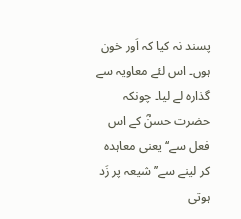پسند نہ کیا کہ اَور خون ہوں۔ اس لئے معاویہ سے گذارہ لے لیا۔ چونکہ حضرت حسنؓ کے اس فعل سے‘‘ یعنی معاہدہ کر لینے سے’’شیعہ پر زَد ہوتی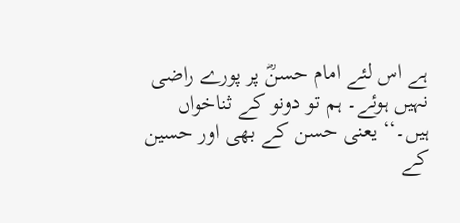ہے اس لئے امام حسنؓ پر پورے راضی نہیں ہوئے۔ ہم تو دونو کے ثناخواں ہیں۔‘‘ یعنی حسن کے بھی اور حسین کے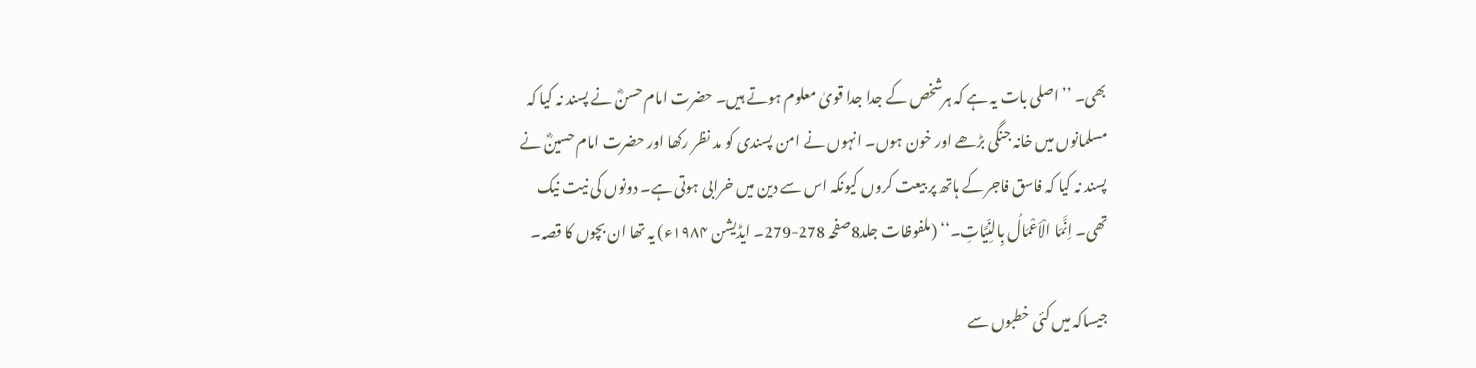بھی۔ ’’اصلی بات یہ ہے کہ ہرشخص کے جدا جدا قویٰ معلوم ہوتے ہیں۔ حضرت امام حسنؓ نے پسند نہ کیا کہ مسلمانوں میں خانہ جنگی بڑھے اور خون ہوں۔ انہوں نے امن پسندی کو مد نظر رکھا اور حضرت امام حسینؓ نے پسند نہ کیا کہ فاسق فاجر کے ہاتھ پر بیعت کروں کیونکہ اس سے دین میں خرابی ہوتی ہے۔ دونوں کی نیت نیک تھی۔ اِنَّمَا الْاَعْمَالُ بِالنِّیَّاتِ۔‘‘ (ملفوظات جلد8صفحہ 278-279۔ ایڈیشن ۱۹۸۴ء) یہ تھا ان بچوں کا قصہ۔

جیساکہ میں کئی خطبوں سے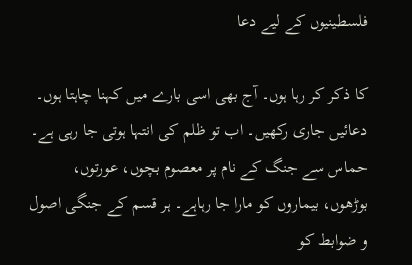فلسطینیوں کے لیے دعا

کا ذکر کر رہا ہوں۔ آج بھی اسی بارے میں کہنا چاہتا ہوں۔ دعائیں جاری رکھیں۔ اب تو ظلم کی انتہا ہوتی جا رہی ہے۔ حماس سے جنگ کے نام پر معصوم بچوں، عورتوں، بوڑھوں، بیماروں کو مارا جا رہاہے۔ ہر قسم کے جنگی اصول و ضوابط کو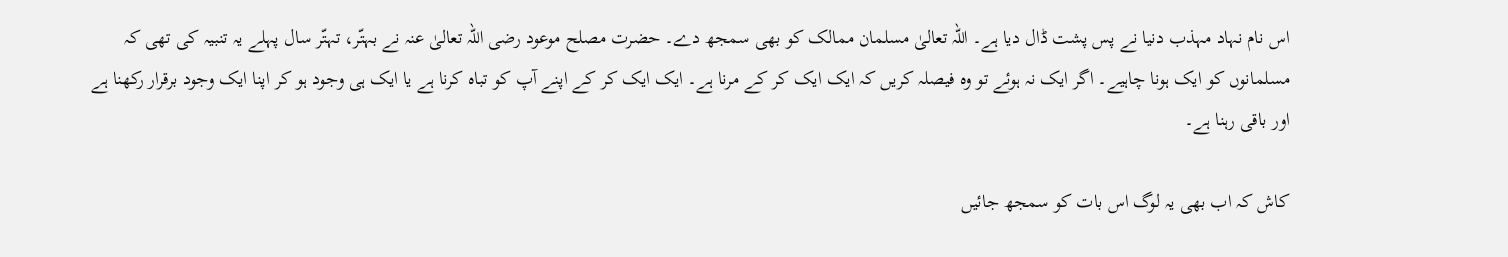اس نام نہاد مہذب دنیا نے پس پشت ڈال دیا ہے۔ اللہ تعالیٰ مسلمان ممالک کو بھی سمجھ دے۔ حضرت مصلح موعود رضی اللہ تعالیٰ عنہ نے بہتّر، تہتّر سال پہلے یہ تنبیہ کی تھی کہ مسلمانوں کو ایک ہونا چاہیے۔ اگر ایک نہ ہوئے تو وہ فیصلہ کریں کہ ایک ایک کر کے مرنا ہے۔ ایک ایک کر کے اپنے آپ کو تباہ کرنا ہے یا ایک ہی وجود ہو کر اپنا ایک وجود برقرار رکھنا ہے اور باقی رہنا ہے۔

کاش کہ اب بھی یہ لوگ اس بات کو سمجھ جائیں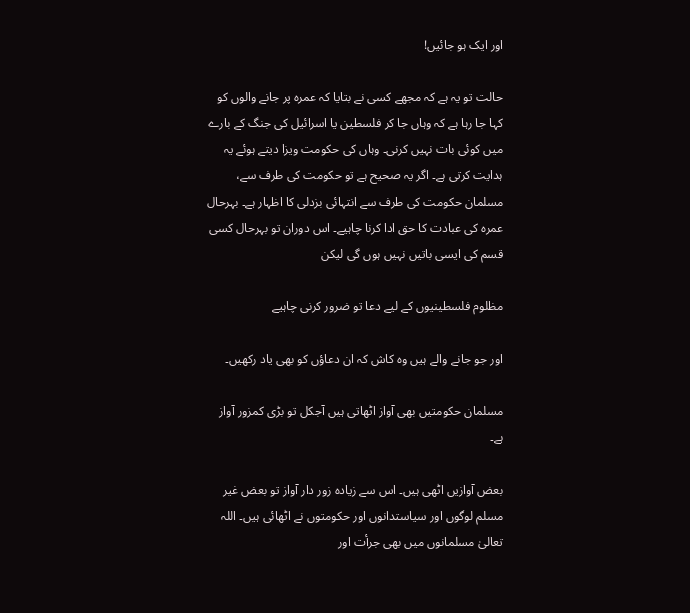اور ایک ہو جائیں!

حالت تو یہ ہے کہ مجھے کسی نے بتایا کہ عمرہ پر جانے والوں کو کہا جا رہا ہے کہ وہاں جا کر فلسطین یا اسرائیل کی جنگ کے بارے میں کوئی بات نہیں کرنی۔ وہاں کی حکومت ویزا دیتے ہوئے یہ ہدایت کرتی ہے۔ اگر یہ صحیح ہے تو حکومت کی طرف سے، مسلمان حکومت کی طرف سے انتہائی بزدلی کا اظہار ہے۔ بہرحال عمرہ کی عبادت کا حق ادا کرنا چاہیے۔ اس دوران تو بہرحال کسی قسم کی ایسی باتیں نہیں ہوں گی لیکن

مظلوم فلسطینیوں کے لیے دعا تو ضرور کرنی چاہیے

اور جو جانے والے ہیں وہ کاش کہ ان دعاؤں کو بھی یاد رکھیں۔

مسلمان حکومتیں بھی آواز اٹھاتی ہیں آجکل تو بڑی کمزور آواز ہے۔

بعض آوازیں اٹھی ہیں۔ اس سے زیادہ زور دار آواز تو بعض غیر مسلم لوگوں اور سیاستدانوں اور حکومتوں نے اٹھائی ہیں۔ اللہ تعالیٰ مسلمانوں میں بھی جرأت اور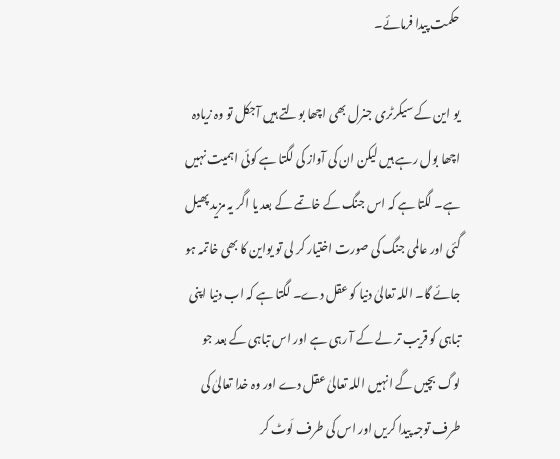حکمت پیدا فرمائے۔

یو این کے سیکرٹری جنرل بھی اچھا بولتے ہیں آجکل تو وہ زیادہ اچھا بول رہے ہیں لیکن ان کی آواز کی لگتا ہے کوئی اہمیت نہیں ہے۔ لگتا ہے کہ اس جنگ کے خاتمے کے بعد یا اگر یہ مزید پھیل گئی اور عالمی جنگ کی صورت اختیار کر لی تو یواین کا بھی خاتمہ ہو جائے گا۔ اللہ تعالیٰ دنیا کو عقل دے۔ لگتا ہے کہ اب دنیا اپنی تباہی کو قریب تر لے کے آ رہی ہے اور اس تباہی کے بعد جو لوگ بچیں گے انہیں اللہ تعالیٰ عقل دے اور وہ خدا تعالیٰ کی طرف توجہ پیدا کریں اور اس کی طرف لَوٹ کر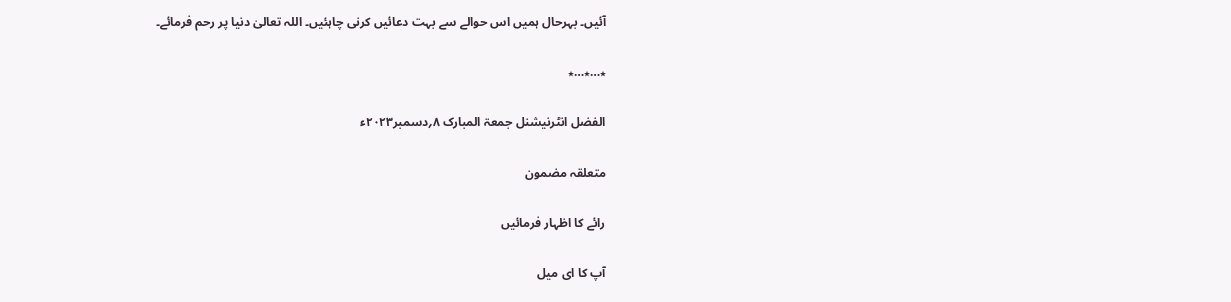آئیں۔ بہرحال ہمیں اس حوالے سے بہت دعائیں کرنی چاہئیں۔ اللہ تعالیٰ دنیا پر رحم فرمائے۔

٭…٭…٭

الفضل انٹرنیشنل جمعۃ المبارک ۸؍دسمبر۲۰۲۳ء

متعلقہ مضمون

رائے کا اظہار فرمائیں

آپ کا ای میل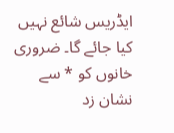ایڈریس شائع نہیں کیا جائے گا۔ ضروری خانوں کو * سے نشان زد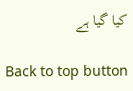کیا گیا ہے

Back to top button